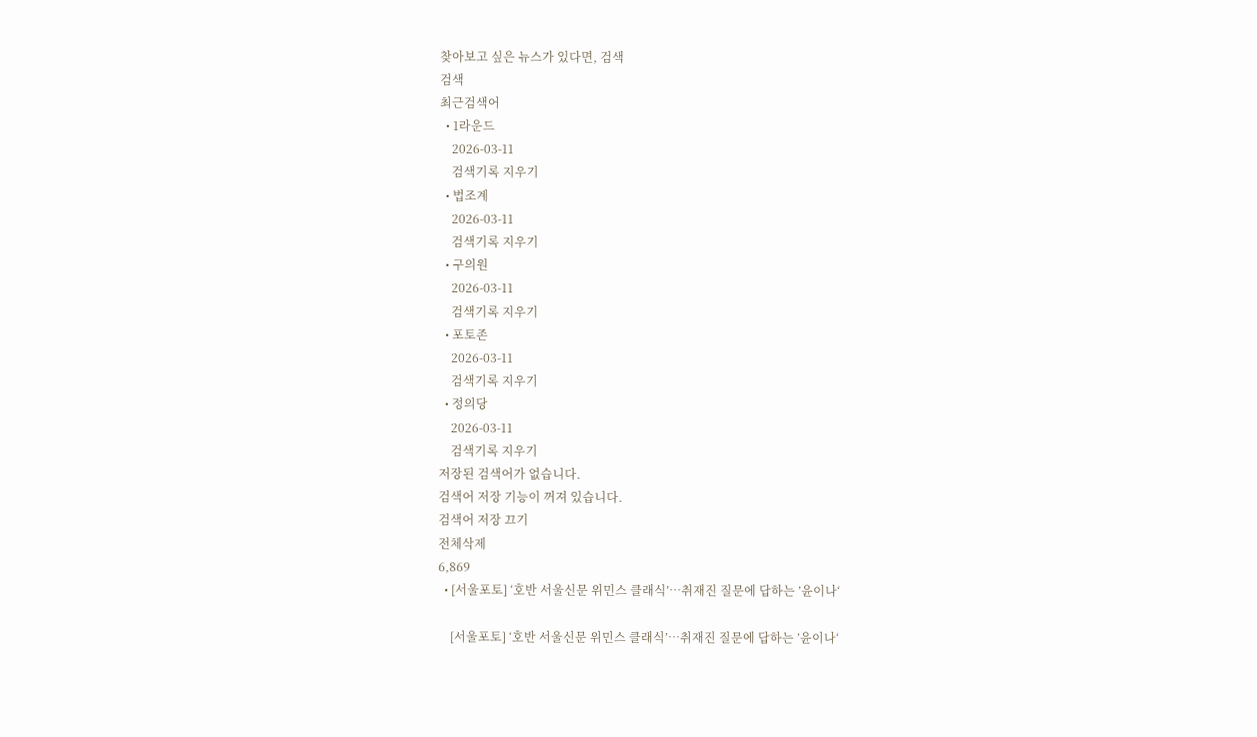찾아보고 싶은 뉴스가 있다면, 검색
검색
최근검색어
  • 1라운드
    2026-03-11
    검색기록 지우기
  • 법조계
    2026-03-11
    검색기록 지우기
  • 구의원
    2026-03-11
    검색기록 지우기
  • 포토존
    2026-03-11
    검색기록 지우기
  • 정의당
    2026-03-11
    검색기록 지우기
저장된 검색어가 없습니다.
검색어 저장 기능이 꺼져 있습니다.
검색어 저장 끄기
전체삭제
6,869
  • [서울포토] ‘호반 서울신문 위민스 클래식’…취재진 질문에 답하는 ’윤이나‘

    [서울포토] ‘호반 서울신문 위민스 클래식’…취재진 질문에 답하는 ’윤이나‘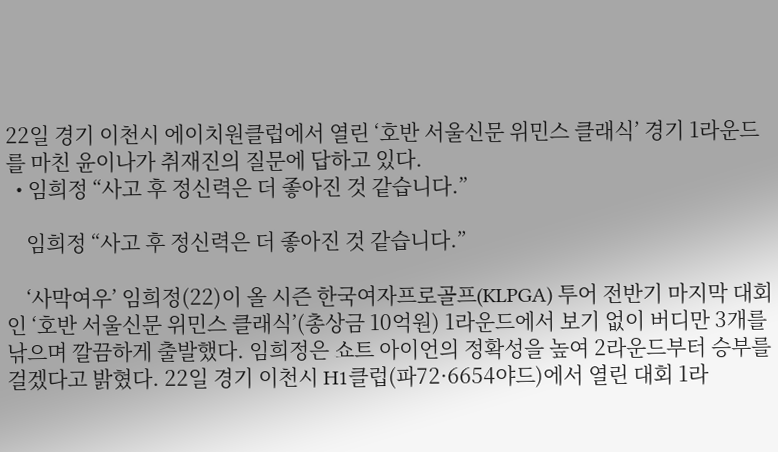22일 경기 이천시 에이치원클럽에서 열린 ‘호반 서울신문 위민스 클래식’ 경기 1라운드를 마친 윤이나가 취재진의 질문에 답하고 있다.
  • 임희정 “사고 후 정신력은 더 좋아진 것 같습니다.”

    임희정 “사고 후 정신력은 더 좋아진 것 같습니다.”

    ‘사막여우’ 임희정(22)이 올 시즌 한국여자프로골프(KLPGA) 투어 전반기 마지막 대회인 ‘호반 서울신문 위민스 클래식’(총상금 10억원) 1라운드에서 보기 없이 버디만 3개를 낚으며 깔끔하게 출발했다. 임희정은 쇼트 아이언의 정확성을 높여 2라운드부터 승부를 걸겠다고 밝혔다. 22일 경기 이천시 H1클럽(파72·6654야드)에서 열린 대회 1라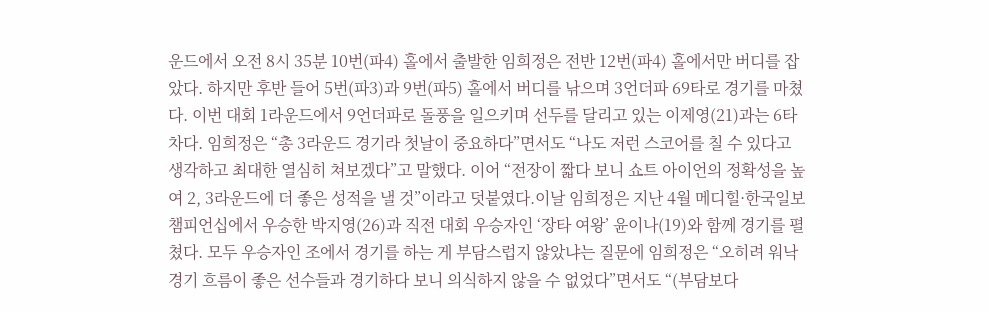운드에서 오전 8시 35분 10번(파4) 홀에서 출발한 임희정은 전반 12번(파4) 홀에서만 버디를 잡았다. 하지만 후반 들어 5번(파3)과 9번(파5) 홀에서 버디를 낚으며 3언더파 69타로 경기를 마쳤다. 이번 대회 1라운드에서 9언더파로 돌풍을 일으키며 선두를 달리고 있는 이제영(21)과는 6타 차다. 임희정은 “총 3라운드 경기라 첫날이 중요하다”면서도 “나도 저런 스코어를 칠 수 있다고 생각하고 최대한 열심히 쳐보겠다”고 말했다. 이어 “전장이 짧다 보니 쇼트 아이언의 정확성을 높여 2, 3라운드에 더 좋은 성적을 낼 것”이라고 덧붙였다.이날 임희정은 지난 4월 메디힐·한국일보 챔피언십에서 우승한 박지영(26)과 직전 대회 우승자인 ‘장타 여왕’ 윤이나(19)와 함께 경기를 펼쳤다. 모두 우승자인 조에서 경기를 하는 게 부담스럽지 않았냐는 질문에 임희정은 “오히려 워낙 경기 흐름이 좋은 선수들과 경기하다 보니 의식하지 않을 수 없었다”면서도 “(부담보다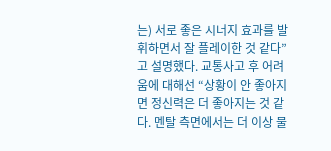는) 서로 좋은 시너지 효과를 발휘하면서 잘 플레이한 것 같다”고 설명했다. 교통사고 후 어려움에 대해선 “상황이 안 좋아지면 정신력은 더 좋아지는 것 같다. 멘탈 측면에서는 더 이상 물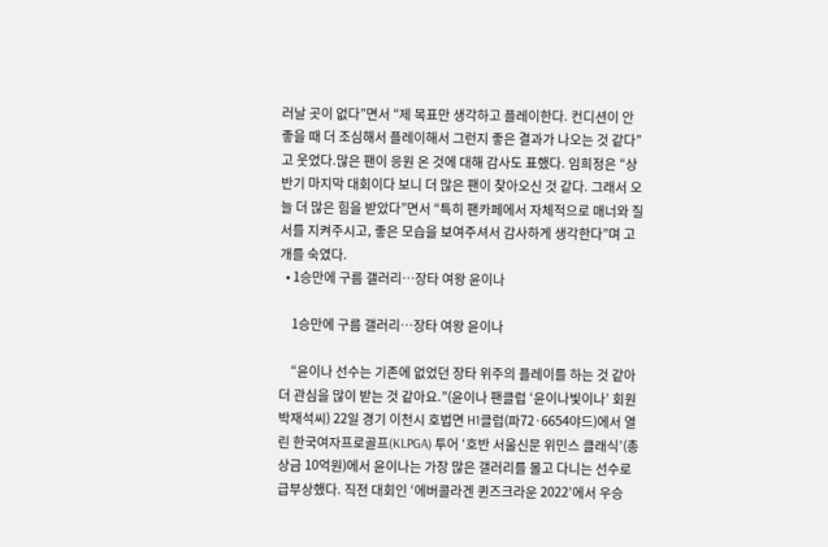러날 곳이 없다”면서 “제 목표만 생각하고 플레이한다. 컨디션이 안 좋을 때 더 조심해서 플레이해서 그런지 좋은 결과가 나오는 것 같다”고 웃었다.많은 팬이 응원 온 것에 대해 감사도 표했다. 임희정은 “상반기 마지막 대회이다 보니 더 많은 팬이 찾아오신 것 같다. 그래서 오늘 더 많은 힘을 받았다”면서 “특히 팬카페에서 자체적으로 매너와 질서를 지켜주시고, 좋은 모습을 보여주셔서 감사하게 생각한다”며 고개를 숙였다.
  • 1승만에 구름 갤러리…장타 여왕 윤이나

    1승만에 구름 갤러리…장타 여왕 윤이나

    “윤이나 선수는 기존에 없었던 장타 위주의 플레이를 하는 것 같아 더 관심을 많이 받는 것 같아요.”(윤이나 팬클럽 ‘윤이나빛이나’ 회원 박재석씨) 22일 경기 이천시 호법면 H1클럽(파72·6654야드)에서 열린 한국여자프로골프(KLPGA) 투어 ‘호반 서울신문 위민스 클래식’(총상금 10억원)에서 윤이나는 가장 많은 갤러리를 몰고 다니는 선수로 급부상했다. 직전 대회인 ‘에버콜라겐 퀸즈크라운 2022’에서 우승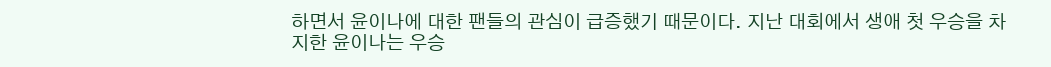하면서 윤이나에 대한 팬들의 관심이 급증했기 때문이다. 지난 대회에서 생애 첫 우승을 차지한 윤이나는 우승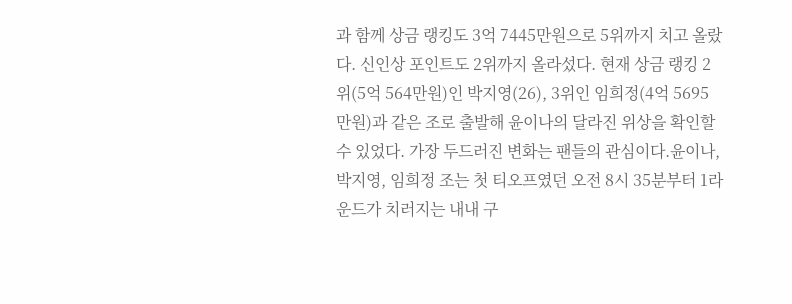과 함께 상금 랭킹도 3억 7445만원으로 5위까지 치고 올랐다. 신인상 포인트도 2위까지 올라섰다. 현재 상금 랭킹 2위(5억 564만원)인 박지영(26), 3위인 임희정(4억 5695만원)과 같은 조로 출발해 윤이나의 달라진 위상을 확인할 수 있었다. 가장 두드러진 변화는 팬들의 관심이다.윤이나, 박지영, 임희정 조는 첫 티오프였던 오전 8시 35분부터 1라운드가 치러지는 내내 구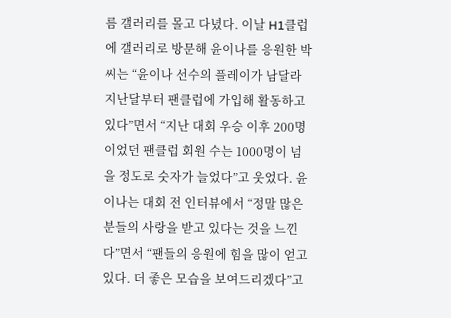름 갤러리를 몰고 다녔다. 이날 H1클럽에 갤러리로 방문해 윤이나를 응원한 박씨는 “윤이나 선수의 플레이가 남달라 지난달부터 팬클럽에 가입해 활동하고 있다”면서 “지난 대회 우승 이후 200명이었던 팬클럽 회원 수는 1000명이 넘을 정도로 숫자가 늘었다”고 웃었다. 윤이나는 대회 전 인터뷰에서 “정말 많은 분들의 사랑을 받고 있다는 것을 느낀다”면서 “팬들의 응원에 힘을 많이 얻고 있다. 더 좋은 모습을 보여드리겠다”고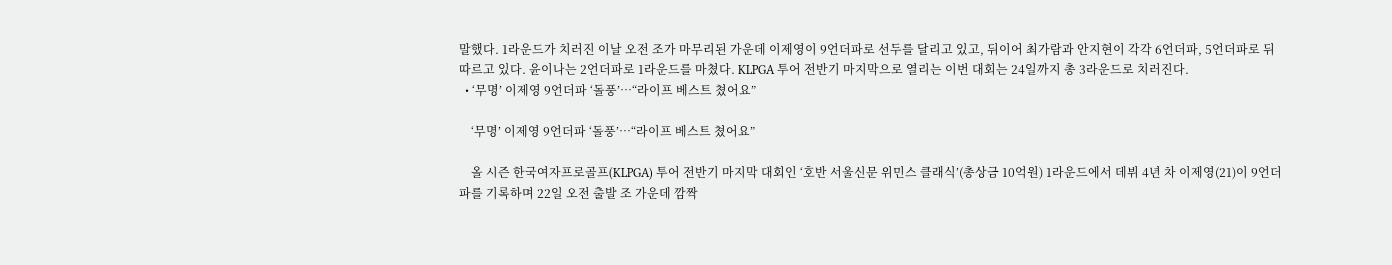말했다. 1라운드가 치러진 이날 오전 조가 마무리된 가운데 이제영이 9언더파로 선두를 달리고 있고, 뒤이어 최가람과 안지현이 각각 6언더파, 5언더파로 뒤따르고 있다. 윤이나는 2언더파로 1라운드를 마쳤다. KLPGA 투어 전반기 마지막으로 열리는 이번 대회는 24일까지 총 3라운드로 치러진다.
  • ‘무명’ 이제영 9언더파 ‘돌풍’…“라이프 베스트 쳤어요”

    ‘무명’ 이제영 9언더파 ‘돌풍’…“라이프 베스트 쳤어요”

    올 시즌 한국여자프로골프(KLPGA) 투어 전반기 마지막 대회인 ‘호반 서울신문 위민스 클래식’(총상금 10억원) 1라운드에서 데뷔 4년 차 이제영(21)이 9언더파를 기록하며 22일 오전 출발 조 가운데 깜짝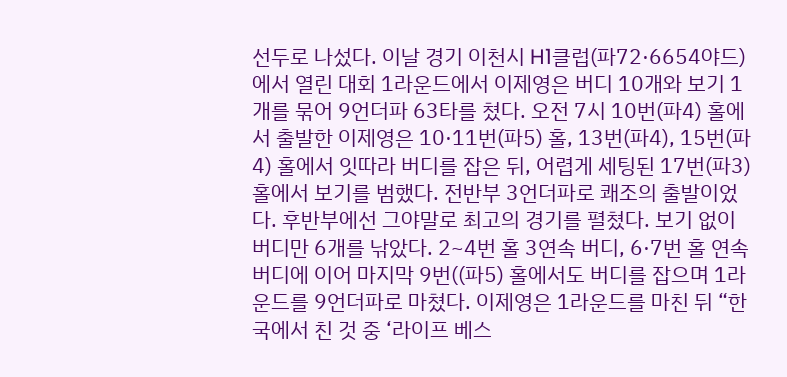선두로 나섰다. 이날 경기 이천시 H1클럽(파72·6654야드)에서 열린 대회 1라운드에서 이제영은 버디 10개와 보기 1개를 묶어 9언더파 63타를 쳤다. 오전 7시 10번(파4) 홀에서 출발한 이제영은 10·11번(파5) 홀, 13번(파4), 15번(파4) 홀에서 잇따라 버디를 잡은 뒤, 어렵게 세팅된 17번(파3) 홀에서 보기를 범했다. 전반부 3언더파로 쾌조의 출발이었다. 후반부에선 그야말로 최고의 경기를 펼쳤다. 보기 없이 버디만 6개를 낚았다. 2~4번 홀 3연속 버디, 6·7번 홀 연속 버디에 이어 마지막 9번((파5) 홀에서도 버디를 잡으며 1라운드를 9언더파로 마쳤다. 이제영은 1라운드를 마친 뒤 “한국에서 친 것 중 ‘라이프 베스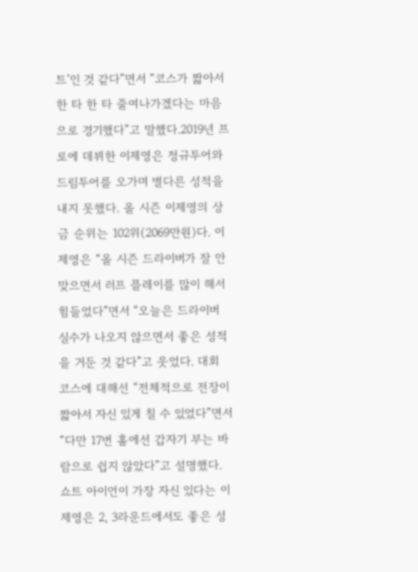트’인 것 같다”면서 “코스가 짧아서 한 타 한 타 줄여나가겠다는 마음으로 경기했다”고 말했다.2019년 프로에 데뷔한 이제영은 정규투어와 드림투어를 오가며 별다른 성적을 내지 못했다. 올 시즌 이제영의 상금 순위는 102위(2069만원)다. 이제영은 “올 시즌 드라이버가 잘 안 맞으면서 러프 플레이를 많이 해서 힘들었다”면서 “오늘은 드라이버 실수가 나오지 않으면서 좋은 성적을 거둔 것 같다”고 웃었다. 대회 코스에 대해선 “전체적으로 전장이 짧아서 자신 있게 칠 수 있었다”면서 “다만 17번 홀에선 갑자기 부는 바람으로 쉽지 않았다”고 설명했다. 쇼트 아이언이 가장 자신 있다는 이제영은 2, 3라운드에서도 좋은 성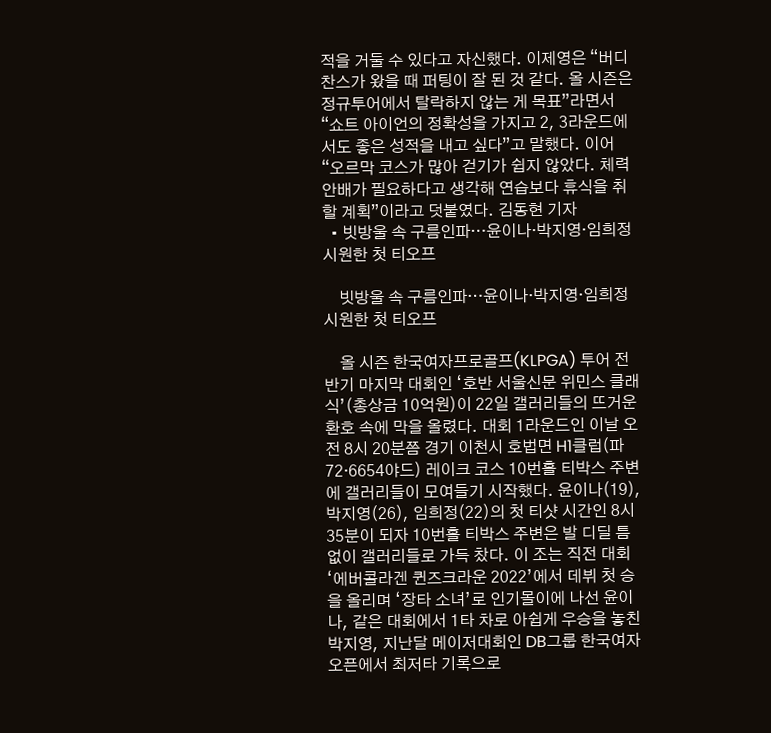적을 거둘 수 있다고 자신했다. 이제영은 “버디 찬스가 왔을 때 퍼팅이 잘 된 것 같다. 올 시즌은 정규투어에서 탈락하지 않는 게 목표”라면서 “쇼트 아이언의 정확성을 가지고 2, 3라운드에서도 좋은 성적을 내고 싶다”고 말했다. 이어 “오르막 코스가 많아 걷기가 쉽지 않았다. 체력 안배가 필요하다고 생각해 연습보다 휴식을 취할 계획”이라고 덧붙였다. 김동현 기자
  • 빗방울 속 구름인파…윤이나·박지영·임희정 시원한 첫 티오프

    빗방울 속 구름인파…윤이나·박지영·임희정 시원한 첫 티오프

    올 시즌 한국여자프로골프(KLPGA) 투어 전반기 마지막 대회인 ‘호반 서울신문 위민스 클래식’(총상금 10억원)이 22일 갤러리들의 뜨거운 환호 속에 막을 올렸다. 대회 1라운드인 이날 오전 8시 20분쯤 경기 이천시 호법면 H1클럽(파72·6654야드) 레이크 코스 10번홀 티박스 주변에 갤러리들이 모여들기 시작했다. 윤이나(19), 박지영(26), 임희정(22)의 첫 티샷 시간인 8시 35분이 되자 10번홀 티박스 주변은 발 디딜 틈 없이 갤러리들로 가득 찼다. 이 조는 직전 대회 ‘에버콜라겐 퀸즈크라운 2022’에서 데뷔 첫 승을 올리며 ‘장타 소녀’로 인기몰이에 나선 윤이나, 같은 대회에서 1타 차로 아쉽게 우승을 놓친 박지영, 지난달 메이저대회인 DB그룹 한국여자오픈에서 최저타 기록으로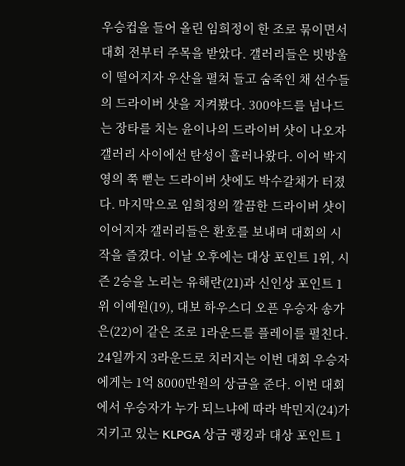우승컵을 들어 올린 임희정이 한 조로 묶이면서 대회 전부터 주목을 받았다. 갤러리들은 빗방울이 떨어지자 우산을 펼쳐 들고 숨죽인 채 선수들의 드라이버 샷을 지켜봤다. 300야드를 넘나드는 장타를 치는 윤이나의 드라이버 샷이 나오자 갤러리 사이에선 탄성이 흘러나왔다. 이어 박지영의 쭉 뻗는 드라이버 샷에도 박수갈채가 터졌다. 마지막으로 임희정의 깔끔한 드라이버 샷이 이어지자 갤러리들은 환호를 보내며 대회의 시작을 즐겼다. 이날 오후에는 대상 포인트 1위, 시즌 2승을 노리는 유해란(21)과 신인상 포인트 1위 이예원(19), 대보 하우스디 오픈 우승자 송가은(22)이 같은 조로 1라운드를 플레이를 펼친다. 24일까지 3라운드로 치러지는 이번 대회 우승자에게는 1억 8000만원의 상금을 준다. 이번 대회에서 우승자가 누가 되느냐에 따라 박민지(24)가 지키고 있는 KLPGA 상금 랭킹과 대상 포인트 1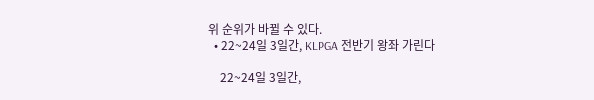위 순위가 바뀔 수 있다.
  • 22~24일 3일간, KLPGA 전반기 왕좌 가린다

    22~24일 3일간,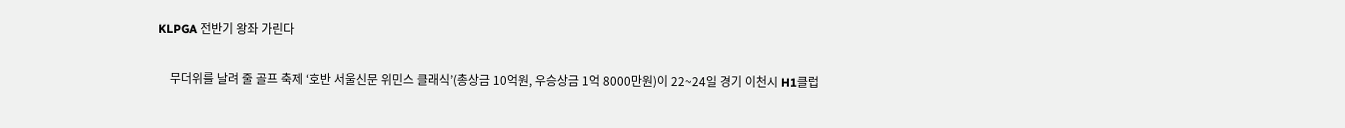KLPGA 전반기 왕좌 가린다

    무더위를 날려 줄 골프 축제 ‘호반 서울신문 위민스 클래식’(총상금 10억원, 우승상금 1억 8000만원)이 22~24일 경기 이천시 H1클럽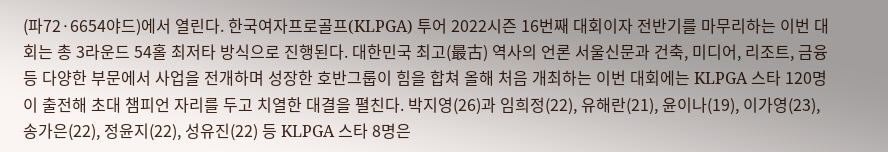(파72·6654야드)에서 열린다. 한국여자프로골프(KLPGA) 투어 2022시즌 16번째 대회이자 전반기를 마무리하는 이번 대회는 총 3라운드 54홀 최저타 방식으로 진행된다. 대한민국 최고(最古) 역사의 언론 서울신문과 건축, 미디어, 리조트, 금융 등 다양한 부문에서 사업을 전개하며 성장한 호반그룹이 힘을 합쳐 올해 처음 개최하는 이번 대회에는 KLPGA 스타 120명이 출전해 초대 챔피언 자리를 두고 치열한 대결을 펼친다. 박지영(26)과 임희정(22), 유해란(21), 윤이나(19), 이가영(23), 송가은(22), 정윤지(22), 성유진(22) 등 KLPGA 스타 8명은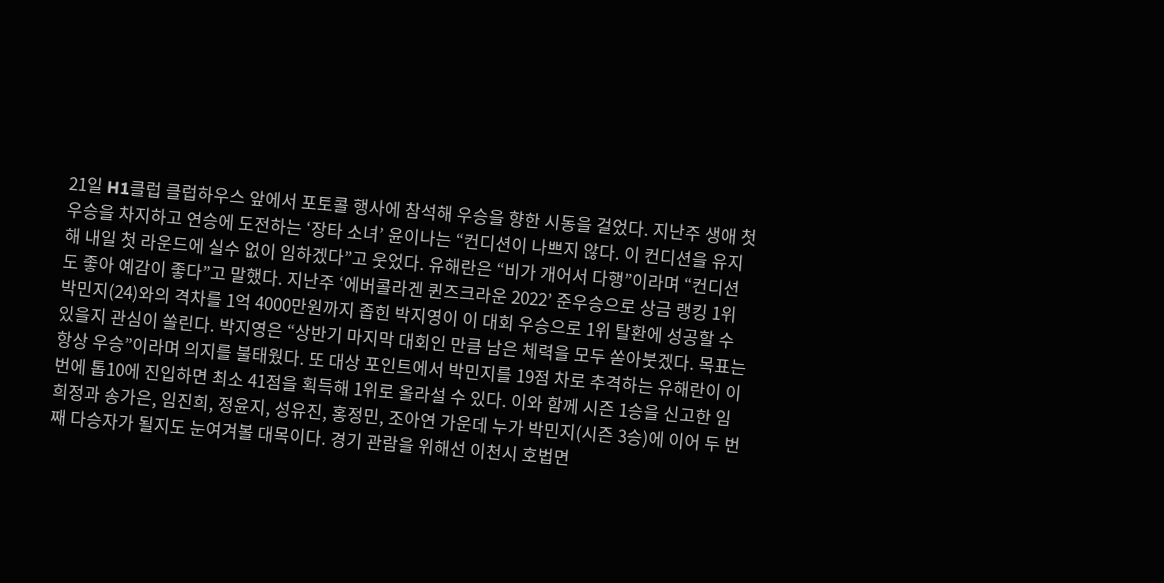21일 H1클럽 클럽하우스 앞에서 포토콜 행사에 참석해 우승을 향한 시동을 걸었다. 지난주 생애 첫 우승을 차지하고 연승에 도전하는 ‘장타 소녀’ 윤이나는 “컨디션이 나쁘지 않다. 이 컨디션을 유지해 내일 첫 라운드에 실수 없이 임하겠다”고 웃었다. 유해란은 “비가 개어서 다행”이라며 “컨디션도 좋아 예감이 좋다”고 말했다. 지난주 ‘에버콜라겐 퀸즈크라운 2022’ 준우승으로 상금 랭킹 1위 박민지(24)와의 격차를 1억 4000만원까지 좁힌 박지영이 이 대회 우승으로 1위 탈환에 성공할 수 있을지 관심이 쏠린다. 박지영은 “상반기 마지막 대회인 만큼 남은 체력을 모두 쏟아붓겠다. 목표는 항상 우승”이라며 의지를 불태웠다. 또 대상 포인트에서 박민지를 19점 차로 추격하는 유해란이 이번에 톱10에 진입하면 최소 41점을 획득해 1위로 올라설 수 있다. 이와 함께 시즌 1승을 신고한 임희정과 송가은, 임진희, 정윤지, 성유진, 홍정민, 조아연 가운데 누가 박민지(시즌 3승)에 이어 두 번째 다승자가 될지도 눈여겨볼 대목이다. 경기 관람을 위해선 이천시 호법면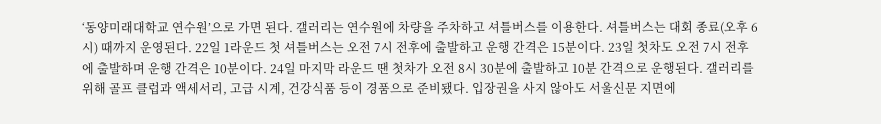‘동양미래대학교 연수원’으로 가면 된다. 갤러리는 연수원에 차량을 주차하고 셔틀버스를 이용한다. 셔틀버스는 대회 종료(오후 6시) 때까지 운영된다. 22일 1라운드 첫 셔틀버스는 오전 7시 전후에 출발하고 운행 간격은 15분이다. 23일 첫차도 오전 7시 전후에 출발하며 운행 간격은 10분이다. 24일 마지막 라운드 땐 첫차가 오전 8시 30분에 출발하고 10분 간격으로 운행된다. 갤러리를 위해 골프 클럽과 액세서리, 고급 시계, 건강식품 등이 경품으로 준비됐다. 입장권을 사지 않아도 서울신문 지면에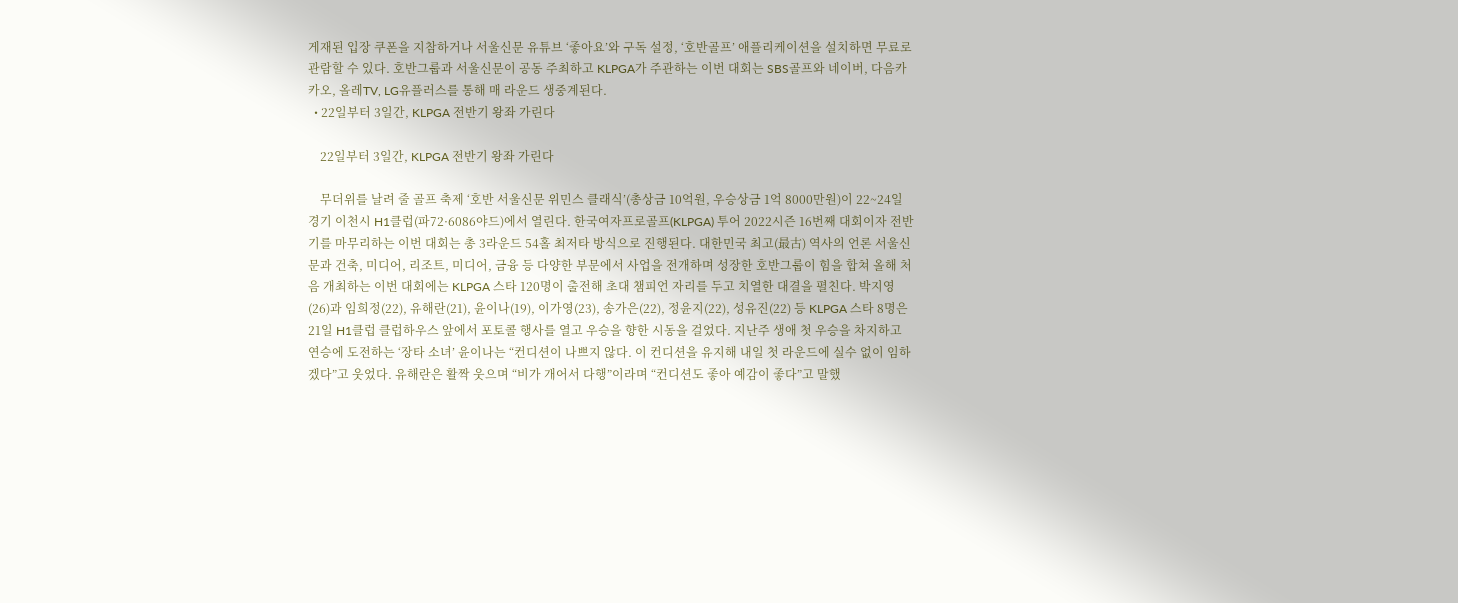게재된 입장 쿠폰을 지참하거나 서울신문 유튜브 ‘좋아요’와 구독 설정, ‘호반골프’ 애플리케이션을 설치하면 무료로 관람할 수 있다. 호반그룹과 서울신문이 공동 주최하고 KLPGA가 주관하는 이번 대회는 SBS골프와 네이버, 다음카카오, 올레TV, LG유플러스를 통해 매 라운드 생중계된다.
  • 22일부터 3일간, KLPGA 전반기 왕좌 가린다

    22일부터 3일간, KLPGA 전반기 왕좌 가린다

    무더위를 날려 줄 골프 축제 ‘호반 서울신문 위민스 클래식’(총상금 10억원, 우승상금 1억 8000만원)이 22~24일 경기 이천시 H1클럽(파72·6086야드)에서 열린다. 한국여자프로골프(KLPGA) 투어 2022시즌 16번째 대회이자 전반기를 마무리하는 이번 대회는 총 3라운드 54홀 최저타 방식으로 진행된다. 대한민국 최고(最古) 역사의 언론 서울신문과 건축, 미디어, 리조트, 미디어, 금융 등 다양한 부문에서 사업을 전개하며 성장한 호반그룹이 힘을 합쳐 올해 처음 개최하는 이번 대회에는 KLPGA 스타 120명이 출전해 초대 챔피언 자리를 두고 치열한 대결을 펼친다. 박지영(26)과 임희정(22), 유해란(21), 윤이나(19), 이가영(23), 송가은(22), 정윤지(22), 성유진(22) 등 KLPGA 스타 8명은 21일 H1클럽 클럽하우스 앞에서 포토콜 행사를 열고 우승을 향한 시동을 걸었다. 지난주 생애 첫 우승을 차지하고 연승에 도전하는 ‘장타 소녀’ 윤이나는 “컨디션이 나쁘지 않다. 이 컨디션을 유지해 내일 첫 라운드에 실수 없이 임하겠다”고 웃었다. 유해란은 활짝 웃으며 “비가 개어서 다행”이라며 “컨디션도 좋아 예감이 좋다”고 말했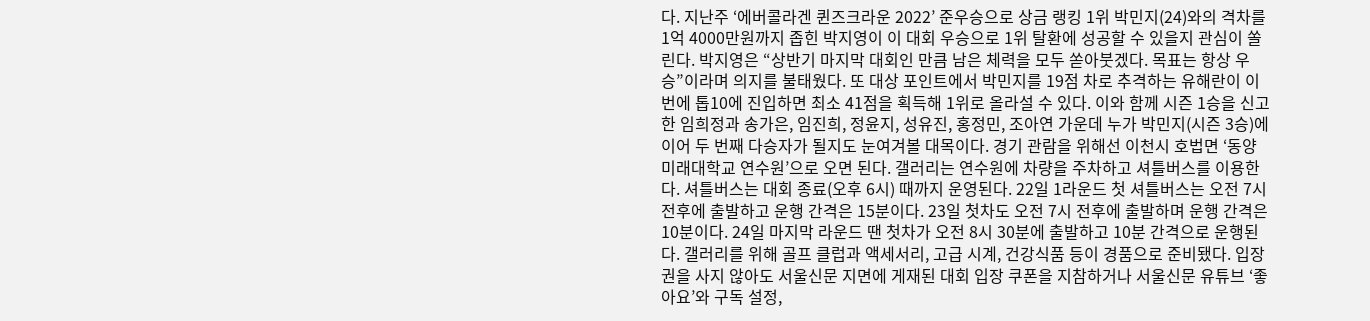다. 지난주 ‘에버콜라겐 퀸즈크라운 2022’ 준우승으로 상금 랭킹 1위 박민지(24)와의 격차를 1억 4000만원까지 좁힌 박지영이 이 대회 우승으로 1위 탈환에 성공할 수 있을지 관심이 쏠린다. 박지영은 “상반기 마지막 대회인 만큼 남은 체력을 모두 쏟아붓겠다. 목표는 항상 우승”이라며 의지를 불태웠다. 또 대상 포인트에서 박민지를 19점 차로 추격하는 유해란이 이번에 톱10에 진입하면 최소 41점을 획득해 1위로 올라설 수 있다. 이와 함께 시즌 1승을 신고한 임희정과 송가은, 임진희, 정윤지, 성유진, 홍정민, 조아연 가운데 누가 박민지(시즌 3승)에 이어 두 번째 다승자가 될지도 눈여겨볼 대목이다. 경기 관람을 위해선 이천시 호법면 ‘동양미래대학교 연수원’으로 오면 된다. 갤러리는 연수원에 차량을 주차하고 셔틀버스를 이용한다. 셔틀버스는 대회 종료(오후 6시) 때까지 운영된다. 22일 1라운드 첫 셔틀버스는 오전 7시 전후에 출발하고 운행 간격은 15분이다. 23일 첫차도 오전 7시 전후에 출발하며 운행 간격은 10분이다. 24일 마지막 라운드 땐 첫차가 오전 8시 30분에 출발하고 10분 간격으로 운행된다. 갤러리를 위해 골프 클럽과 액세서리, 고급 시계, 건강식품 등이 경품으로 준비됐다. 입장권을 사지 않아도 서울신문 지면에 게재된 대회 입장 쿠폰을 지참하거나 서울신문 유튜브 ‘좋아요’와 구독 설정,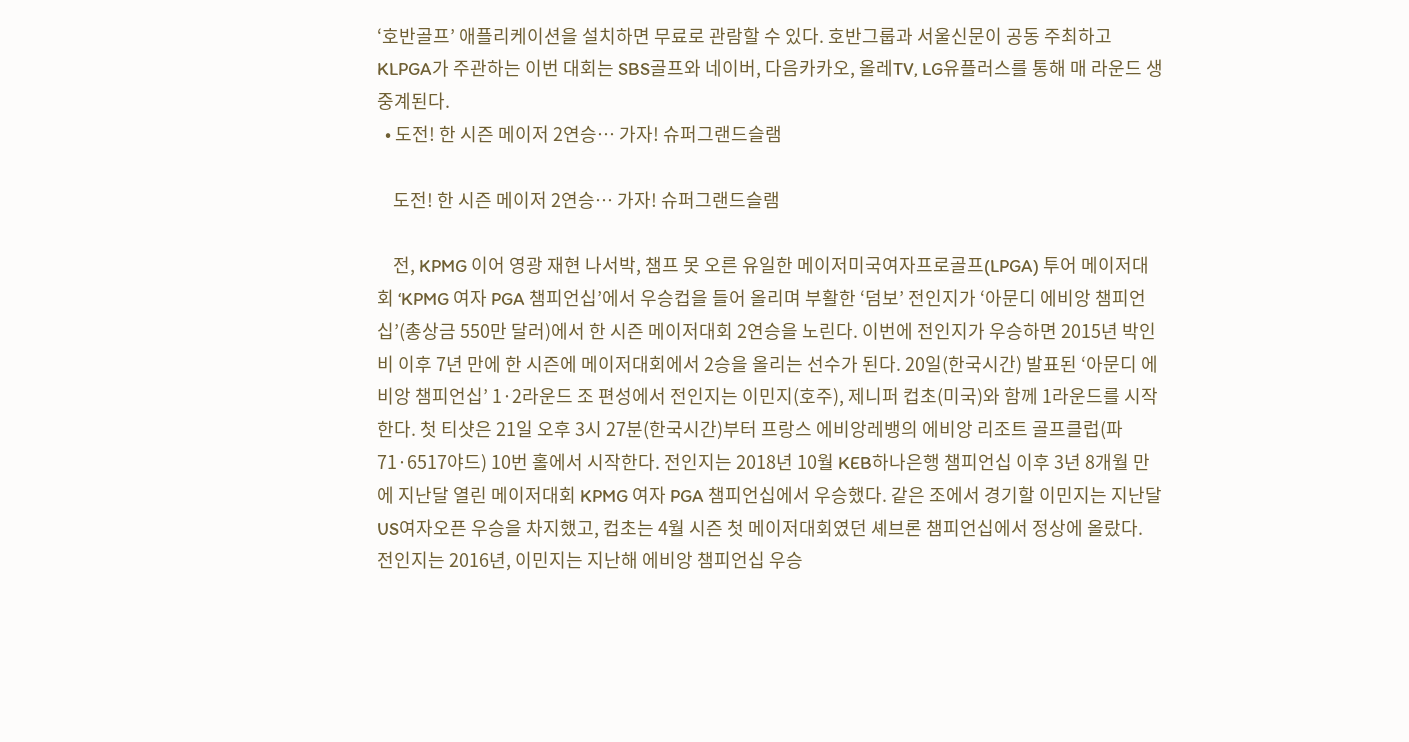‘호반골프’ 애플리케이션을 설치하면 무료로 관람할 수 있다. 호반그룹과 서울신문이 공동 주최하고 KLPGA가 주관하는 이번 대회는 SBS골프와 네이버, 다음카카오, 올레TV, LG유플러스를 통해 매 라운드 생중계된다.
  • 도전! 한 시즌 메이저 2연승… 가자! 슈퍼그랜드슬램

    도전! 한 시즌 메이저 2연승… 가자! 슈퍼그랜드슬램

    전, KPMG 이어 영광 재현 나서박, 챔프 못 오른 유일한 메이저미국여자프로골프(LPGA) 투어 메이저대회 ‘KPMG 여자 PGA 챔피언십’에서 우승컵을 들어 올리며 부활한 ‘덤보’ 전인지가 ‘아문디 에비앙 챔피언십’(총상금 550만 달러)에서 한 시즌 메이저대회 2연승을 노린다. 이번에 전인지가 우승하면 2015년 박인비 이후 7년 만에 한 시즌에 메이저대회에서 2승을 올리는 선수가 된다. 20일(한국시간) 발표된 ‘아문디 에비앙 챔피언십’ 1·2라운드 조 편성에서 전인지는 이민지(호주), 제니퍼 컵초(미국)와 함께 1라운드를 시작한다. 첫 티샷은 21일 오후 3시 27분(한국시간)부터 프랑스 에비앙레뱅의 에비앙 리조트 골프클럽(파71·6517야드) 10번 홀에서 시작한다. 전인지는 2018년 10월 KEB하나은행 챔피언십 이후 3년 8개월 만에 지난달 열린 메이저대회 KPMG 여자 PGA 챔피언십에서 우승했다. 같은 조에서 경기할 이민지는 지난달 US여자오픈 우승을 차지했고, 컵초는 4월 시즌 첫 메이저대회였던 셰브론 챔피언십에서 정상에 올랐다. 전인지는 2016년, 이민지는 지난해 에비앙 챔피언십 우승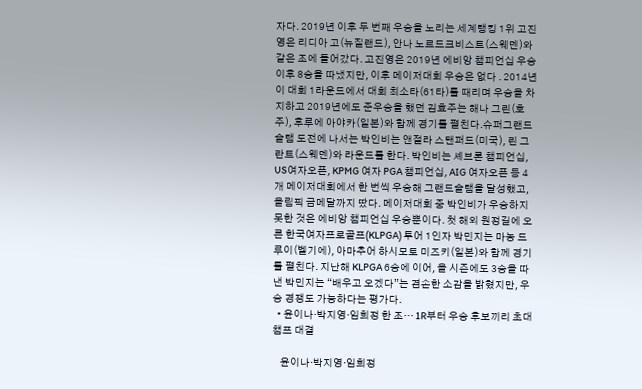자다. 2019년 이후 두 번째 우승을 노리는 세계랭킹 1위 고진영은 리디아 고(뉴질랜드), 안나 노르드크비스트(스웨덴)와 같은 조에 들어갔다. 고진영은 2019년 에비앙 챔피언십 우승 이후 8승을 따냈지만, 이후 메이저대회 우승은 없다 . 2014년 이 대회 1라운드에서 대회 최소타(61타)를 때리며 우승을 차지하고 2019년에도 준우승을 했던 김효주는 해나 그린(호주), 후루에 아야카(일본)와 함께 경기를 펼친다.슈퍼그랜드슬램 도전에 나서는 박인비는 앤절라 스탠퍼드(미국), 린 그란트(스웨덴)와 라운드를 한다. 박인비는 셰브론 챔피언십, US여자오픈, KPMG 여자 PGA 챔피언십, AIG 여자오픈 등 4개 메이저대회에서 한 번씩 우승해 그랜드슬램을 달성했고, 올림픽 금메달까지 땄다. 메이저대회 중 박인비가 우승하지 못한 것은 에비앙 챔피언십 우승뿐이다. 첫 해외 원정길에 오른 한국여자프로골프(KLPGA) 투어 1인자 박민지는 마농 드 루이(벨기에), 아마추어 하시모토 미즈키(일본)와 함께 경기를 펼친다. 지난해 KLPGA 6승에 이어, 올 시즌에도 3승을 따낸 박민지는 “배우고 오겠다”는 겸손한 소감을 밝혔지만, 우승 경쟁도 가능하다는 평가다.
  • 윤이나·박지영·임희정 한 조… 1R부터 우승 후보끼리 초대 챔프 대결

    윤이나·박지영·임희정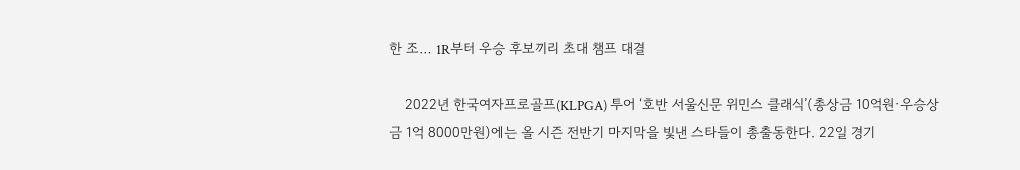한 조… 1R부터 우승 후보끼리 초대 챔프 대결

    2022년 한국여자프로골프(KLPGA) 투어 ‘호반 서울신문 위민스 클래식’(총상금 10억원·우승상금 1억 8000만원)에는 올 시즌 전반기 마지막을 빛낸 스타들이 총출동한다. 22일 경기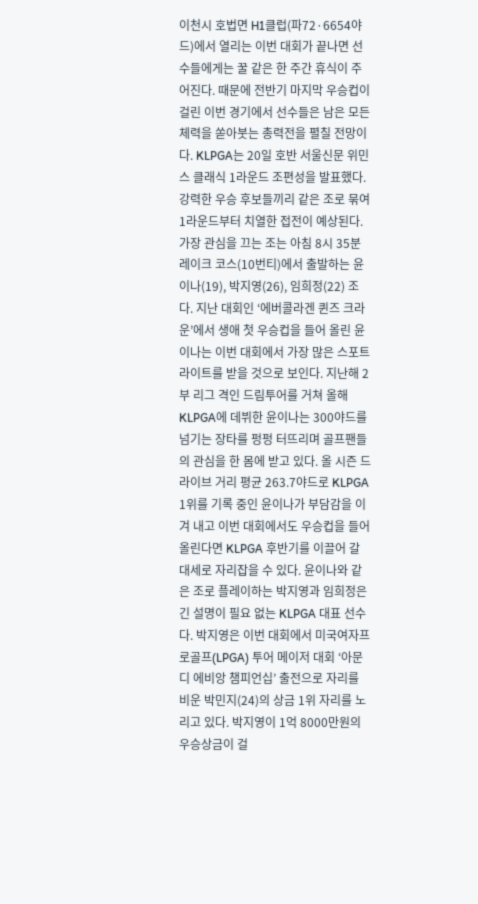이천시 호법면 H1클럽(파72·6654야드)에서 열리는 이번 대회가 끝나면 선수들에게는 꿀 같은 한 주간 휴식이 주어진다. 때문에 전반기 마지막 우승컵이 걸린 이번 경기에서 선수들은 남은 모든 체력을 쏟아붓는 총력전을 펼칠 전망이다. KLPGA는 20일 호반 서울신문 위민스 클래식 1라운드 조편성을 발표했다. 강력한 우승 후보들끼리 같은 조로 묶여 1라운드부터 치열한 접전이 예상된다. 가장 관심을 끄는 조는 아침 8시 35분 레이크 코스(10번티)에서 출발하는 윤이나(19), 박지영(26), 임희정(22) 조다. 지난 대회인 ‘에버콜라겐 퀸즈 크라운’에서 생애 첫 우승컵을 들어 올린 윤이나는 이번 대회에서 가장 많은 스포트라이트를 받을 것으로 보인다. 지난해 2부 리그 격인 드림투어를 거쳐 올해 KLPGA에 데뷔한 윤이나는 300야드를 넘기는 장타를 펑펑 터뜨리며 골프팬들의 관심을 한 몸에 받고 있다. 올 시즌 드라이브 거리 평균 263.7야드로 KLPGA 1위를 기록 중인 윤이나가 부담감을 이겨 내고 이번 대회에서도 우승컵을 들어 올린다면 KLPGA 후반기를 이끌어 갈 대세로 자리잡을 수 있다. 윤이나와 같은 조로 플레이하는 박지영과 임희정은 긴 설명이 필요 없는 KLPGA 대표 선수다. 박지영은 이번 대회에서 미국여자프로골프(LPGA) 투어 메이저 대회 ‘아문디 에비앙 챔피언십’ 출전으로 자리를 비운 박민지(24)의 상금 1위 자리를 노리고 있다. 박지영이 1억 8000만원의 우승상금이 걸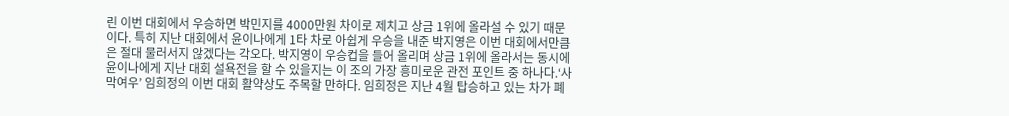린 이번 대회에서 우승하면 박민지를 4000만원 차이로 제치고 상금 1위에 올라설 수 있기 때문이다. 특히 지난 대회에서 윤이나에게 1타 차로 아쉽게 우승을 내준 박지영은 이번 대회에서만큼은 절대 물러서지 않겠다는 각오다. 박지영이 우승컵을 들어 올리며 상금 1위에 올라서는 동시에 윤이나에게 지난 대회 설욕전을 할 수 있을지는 이 조의 가장 흥미로운 관전 포인트 중 하나다.‘사막여우’ 임희정의 이번 대회 활약상도 주목할 만하다. 임희정은 지난 4월 탑승하고 있는 차가 폐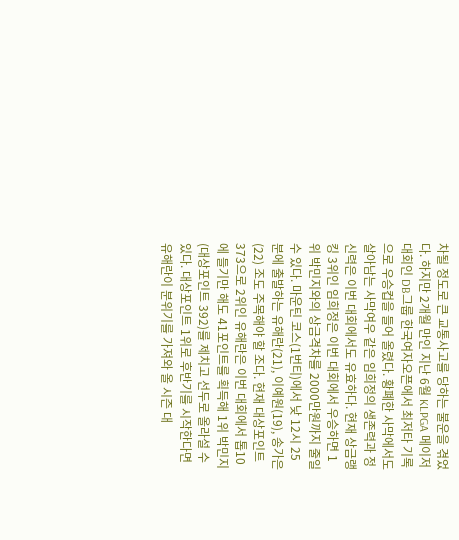차될 정도로 큰 교통사고를 당하는 불운을 겪었다. 하지만 2개월 만인 지난 6월 KLPGA 메이저 대회인 DB그룹 한국여자오픈에서 최저타 기록으로 우승컵을 들어 올렸다. 황폐한 사막에서도 살아남는 사막여우 같은 임희정의 생존력과 정신력은 이번 대회에서도 유효하다. 현재 상금랭킹 3위인 임희정은 이번 대회에서 우승하면 1위 박민지와의 상금격차를 2000만원까지 줄일 수 있다. 마운틴 코스(1번티)에서 낮 12시 25분에 출발하는 유해란(21), 이예원(19), 송가은(22) 조도 주목해야 할 조다. 현재 대상포인트 373으로 2위인 유해란은 이번 대회에서 톱10에 들기만 해도 41포인트를 획득해 1위 박민지(대상포인트 392)를 제치고 선두로 올라설 수 있다. 대상포인트 1위로 후반기를 시작한다면 유해란이 분위기를 가져와 올 시즌 대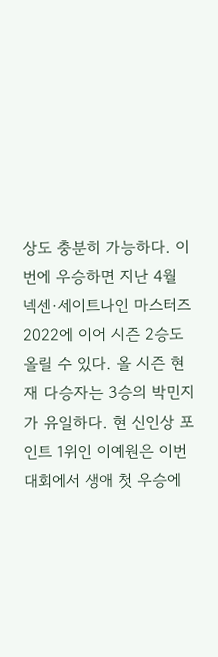상도 충분히 가능하다. 이번에 우승하면 지난 4월 넥센·세이트나인 마스터즈 2022에 이어 시즌 2승도 올릴 수 있다. 올 시즌 현재 다승자는 3승의 박민지가 유일하다. 현 신인상 포인트 1위인 이예원은 이번 대회에서 생애 첫 우승에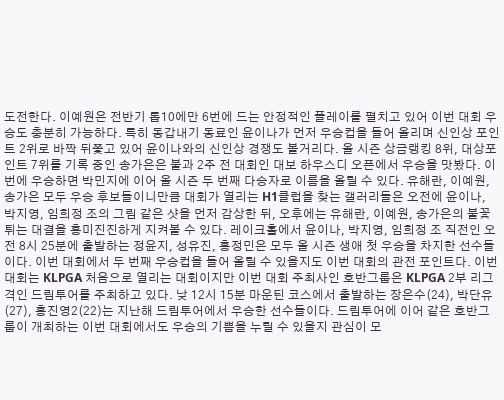도전한다. 이예원은 전반기 톱10에만 6번에 드는 안정적인 플레이를 펼치고 있어 이번 대회 우승도 충분히 가능하다. 특히 동갑내기 동료인 윤이나가 먼저 우승컵을 들어 올리며 신인상 포인트 2위로 바짝 뒤쫓고 있어 윤이나와의 신인상 경쟁도 볼거리다. 올 시즌 상금랭킹 8위, 대상포인트 7위를 기록 중인 송가은은 불과 2주 전 대회인 대보 하우스디 오픈에서 우승을 맛봤다. 이번에 우승하면 박민지에 이어 올 시즌 두 번째 다승자로 이름을 올릴 수 있다. 유해란, 이예원, 송가은 모두 우승 후보들이니만큼 대회가 열리는 H1클럽을 찾는 갤러리들은 오전에 윤이나, 박지영, 임희정 조의 그림 같은 샷을 먼저 감상한 뒤, 오후에는 유해란, 이예원, 송가은의 불꽃 튀는 대결을 흥미진진하게 지켜볼 수 있다. 레이크홀에서 윤이나, 박지영, 임희정 조 직전인 오전 8시 25분에 출발하는 정윤지, 성유진, 홍정민은 모두 올 시즌 생애 첫 우승을 차지한 선수들이다. 이번 대회에서 두 번째 우승컵을 들어 올릴 수 있을지도 이번 대회의 관전 포인트다. 이번 대회는 KLPGA 처음으로 열리는 대회이지만 이번 대회 주최사인 호반그룹은 KLPGA 2부 리그 격인 드림투어를 주최하고 있다. 낮 12시 15분 마운틴 코스에서 출발하는 장은수(24), 박단유(27), 홍진영2(22)는 지난해 드림투어에서 우승한 선수들이다. 드림투어에 이어 같은 호반그룹이 개최하는 이번 대회에서도 우승의 기쁨을 누릴 수 있을지 관심이 모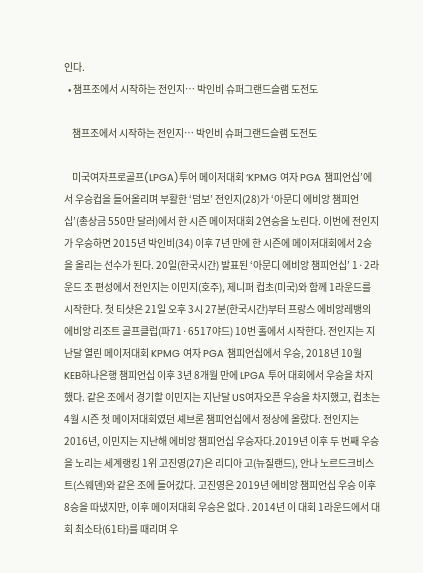인다.
  • 챔프조에서 시작하는 전인지… 박인비 슈퍼그랜드슬램 도전도

    챔프조에서 시작하는 전인지… 박인비 슈퍼그랜드슬램 도전도

    미국여자프로골프(LPGA)투어 메이저대회 ‘KPMG 여자 PGA 챔피언십’에서 우승컵을 들어올리며 부활한 ‘덤보’ 전인지(28)가 ‘아문디 에비앙 챔피언십’(총상금 550만 달러)에서 한 시즌 메이저대회 2연승을 노린다. 이번에 전인지가 우승하면 2015년 박인비(34) 이후 7년 만에 한 시즌에 메이저대회에서 2승을 올리는 선수가 된다. 20일(한국시간) 발표된 ‘아문디 에비앙 챔피언십’ 1·2라운드 조 편성에서 전인지는 이민지(호주), 제니퍼 컵초(미국)와 함께 1라운드를 시작한다. 첫 티샷은 21일 오후 3시 27분(한국시간)부터 프랑스 에비앙레뱅의 에비앙 리조트 골프클럽(파71·6517야드) 10번 홀에서 시작한다. 전인지는 지난달 열린 메이저대회 KPMG 여자 PGA 챔피언십에서 우승, 2018년 10월 KEB하나은행 챔피언십 이후 3년 8개월 만에 LPGA 투어 대회에서 우승을 차지했다. 같은 조에서 경기할 이민지는 지난달 US여자오픈 우승을 차지했고, 컵초는 4월 시즌 첫 메이저대회였던 셰브론 챔피언십에서 정상에 올랐다. 전인지는 2016년, 이민지는 지난해 에비앙 챔피언십 우승자다.2019년 이후 두 번째 우승을 노리는 세계랭킹 1위 고진영(27)은 리디아 고(뉴질랜드), 안나 노르드크비스트(스웨덴)와 같은 조에 들어갔다. 고진영은 2019년 에비앙 챔피언십 우승 이후 8승을 따냈지만, 이후 메이저대회 우승은 없다 . 2014년 이 대회 1라운드에서 대회 최소타(61타)를 때리며 우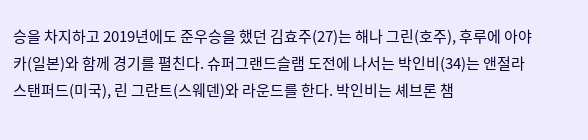승을 차지하고 2019년에도 준우승을 했던 김효주(27)는 해나 그린(호주), 후루에 아야카(일본)와 함께 경기를 펼친다. 슈퍼그랜드슬램 도전에 나서는 박인비(34)는 앤절라 스탠퍼드(미국), 린 그란트(스웨덴)와 라운드를 한다. 박인비는 셰브론 챔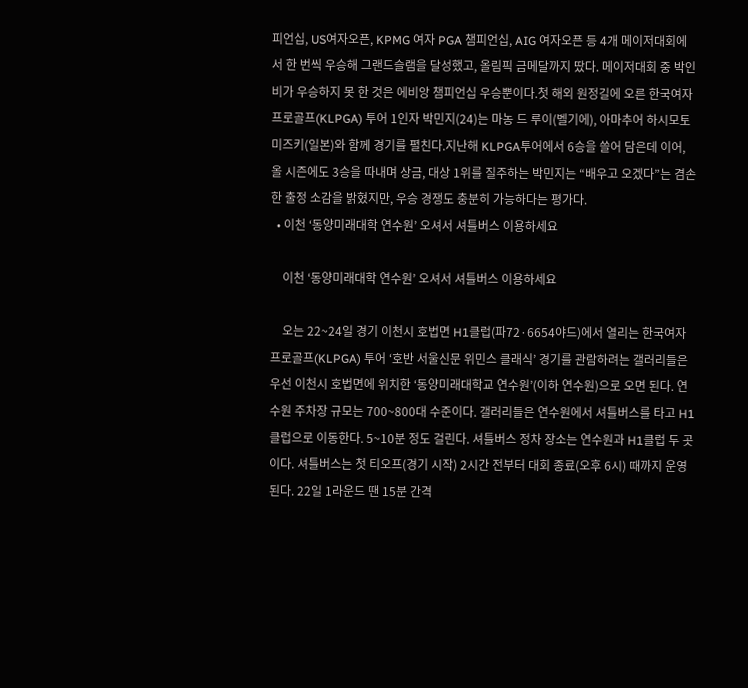피언십, US여자오픈, KPMG 여자 PGA 챔피언십, AIG 여자오픈 등 4개 메이저대회에서 한 번씩 우승해 그랜드슬램을 달성했고, 올림픽 금메달까지 땄다. 메이저대회 중 박인비가 우승하지 못 한 것은 에비앙 챔피언십 우승뿐이다.첫 해외 원정길에 오른 한국여자프로골프(KLPGA) 투어 1인자 박민지(24)는 마농 드 루이(벨기에), 아마추어 하시모토 미즈키(일본)와 함께 경기를 펼친다.지난해 KLPGA투어에서 6승을 쓸어 담은데 이어, 올 시즌에도 3승을 따내며 상금, 대상 1위를 질주하는 박민지는 “배우고 오겠다”는 겸손한 출정 소감을 밝혔지만, 우승 경쟁도 충분히 가능하다는 평가다.
  • 이천 ‘동양미래대학 연수원’ 오셔서 셔틀버스 이용하세요

    이천 ‘동양미래대학 연수원’ 오셔서 셔틀버스 이용하세요

    오는 22~24일 경기 이천시 호법면 H1클럽(파72·6654야드)에서 열리는 한국여자프로골프(KLPGA) 투어 ‘호반 서울신문 위민스 클래식’ 경기를 관람하려는 갤러리들은 우선 이천시 호법면에 위치한 ‘동양미래대학교 연수원’(이하 연수원)으로 오면 된다. 연수원 주차장 규모는 700~800대 수준이다. 갤러리들은 연수원에서 셔틀버스를 타고 H1클럽으로 이동한다. 5~10분 정도 걸린다. 셔틀버스 정차 장소는 연수원과 H1클럽 두 곳이다. 셔틀버스는 첫 티오프(경기 시작) 2시간 전부터 대회 종료(오후 6시) 때까지 운영된다. 22일 1라운드 땐 15분 간격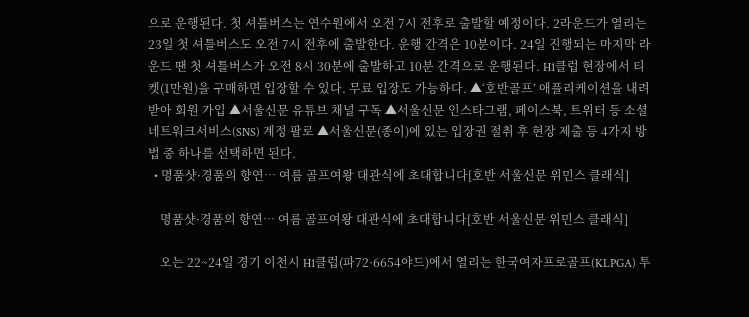으로 운행된다. 첫 셔틀버스는 연수원에서 오전 7시 전후로 출발할 예정이다. 2라운드가 열리는 23일 첫 셔틀버스도 오전 7시 전후에 출발한다. 운행 간격은 10분이다. 24일 진행되는 마지막 라운드 땐 첫 셔틀버스가 오전 8시 30분에 출발하고 10분 간격으로 운행된다. H1클럽 현장에서 티켓(1만원)을 구매하면 입장할 수 있다. 무료 입장도 가능하다. ▲‘호반골프’ 애플리케이션을 내려받아 회원 가입 ▲서울신문 유튜브 채널 구독 ▲서울신문 인스타그램, 페이스북, 트위터 등 소셜네트워크서비스(SNS) 계정 팔로 ▲서울신문(종이)에 있는 입장권 절취 후 현장 제출 등 4가지 방법 중 하나를 선택하면 된다.
  • 명품샷·경품의 향연… 여름 골프여왕 대관식에 초대합니다[호반 서울신문 위민스 클래식]

    명품샷·경품의 향연… 여름 골프여왕 대관식에 초대합니다[호반 서울신문 위민스 클래식]

    오는 22~24일 경기 이천시 H1클럽(파72·6654야드)에서 열리는 한국여자프로골프(KLPGA) 투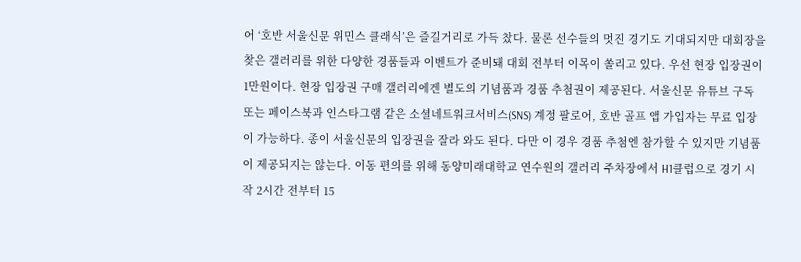어 ‘호반 서울신문 위민스 클래식’은 즐길거리로 가득 찼다. 물론 선수들의 멋진 경기도 기대되지만 대회장을 찾은 갤러리를 위한 다양한 경품들과 이벤트가 준비돼 대회 전부터 이목이 쏠리고 있다. 우선 현장 입장권이 1만원이다. 현장 입장권 구매 갤러리에겐 별도의 기념품과 경품 추첨권이 제공된다. 서울신문 유튜브 구독 또는 페이스북과 인스타그램 같은 소셜네트워크서비스(SNS) 계정 팔로어, 호반 골프 앱 가입자는 무료 입장이 가능하다. 종이 서울신문의 입장권을 잘라 와도 된다. 다만 이 경우 경품 추첨엔 참가할 수 있지만 기념품이 제공되지는 않는다. 이동 편의를 위해 동양미래대학교 연수원의 갤러리 주차장에서 H1클럽으로 경기 시작 2시간 전부터 15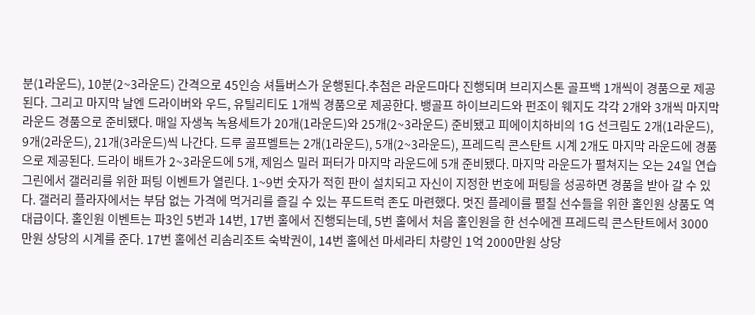분(1라운드), 10분(2~3라운드) 간격으로 45인승 셔틀버스가 운행된다.추첨은 라운드마다 진행되며 브리지스톤 골프백 1개씩이 경품으로 제공된다. 그리고 마지막 날엔 드라이버와 우드, 유틸리티도 1개씩 경품으로 제공한다. 뱅골프 하이브리드와 펀조이 웨지도 각각 2개와 3개씩 마지막 라운드 경품으로 준비됐다. 매일 자생녹 녹용세트가 20개(1라운드)와 25개(2~3라운드) 준비됐고 피에이치하비의 1G 선크림도 2개(1라운드), 9개(2라운드), 21개(3라운드)씩 나간다. 드루 골프벨트는 2개(1라운드), 5개(2~3라운드), 프레드릭 콘스탄트 시계 2개도 마지막 라운드에 경품으로 제공된다. 드라이 배트가 2~3라운드에 5개, 제임스 밀러 퍼터가 마지막 라운드에 5개 준비됐다. 마지막 라운드가 펼쳐지는 오는 24일 연습 그린에서 갤러리를 위한 퍼팅 이벤트가 열린다. 1~9번 숫자가 적힌 판이 설치되고 자신이 지정한 번호에 퍼팅을 성공하면 경품을 받아 갈 수 있다. 갤러리 플라자에서는 부담 없는 가격에 먹거리를 즐길 수 있는 푸드트럭 존도 마련했다. 멋진 플레이를 펼칠 선수들을 위한 홀인원 상품도 역대급이다. 홀인원 이벤트는 파3인 5번과 14번, 17번 홀에서 진행되는데, 5번 홀에서 처음 홀인원을 한 선수에겐 프레드릭 콘스탄트에서 3000만원 상당의 시계를 준다. 17번 홀에선 리솜리조트 숙박권이, 14번 홀에선 마세라티 차량인 1억 2000만원 상당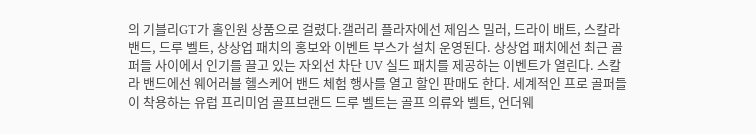의 기블리GT가 홀인원 상품으로 걸렸다.갤러리 플라자에선 제임스 밀러, 드라이 배트, 스칼라 밴드, 드루 벨트, 상상업 패치의 홍보와 이벤트 부스가 설치 운영된다. 상상업 패치에선 최근 골퍼들 사이에서 인기를 끌고 있는 자외선 차단 UV 실드 패치를 제공하는 이벤트가 열린다. 스칼라 밴드에선 웨어러블 헬스케어 밴드 체험 행사를 열고 할인 판매도 한다. 세계적인 프로 골퍼들이 착용하는 유럽 프리미엄 골프브랜드 드루 벨트는 골프 의류와 벨트, 언더웨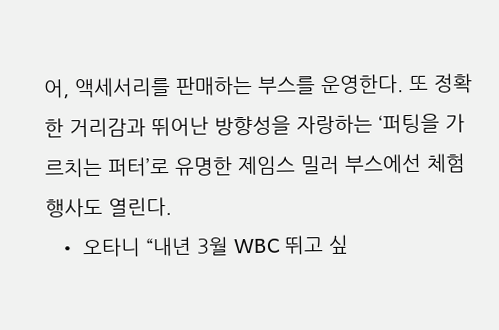어, 액세서리를 판매하는 부스를 운영한다. 또 정확한 거리감과 뛰어난 방향성을 자랑하는 ‘퍼팅을 가르치는 퍼터’로 유명한 제임스 밀러 부스에선 체험 행사도 열린다.
  • 오타니 “내년 3월 WBC 뛰고 싶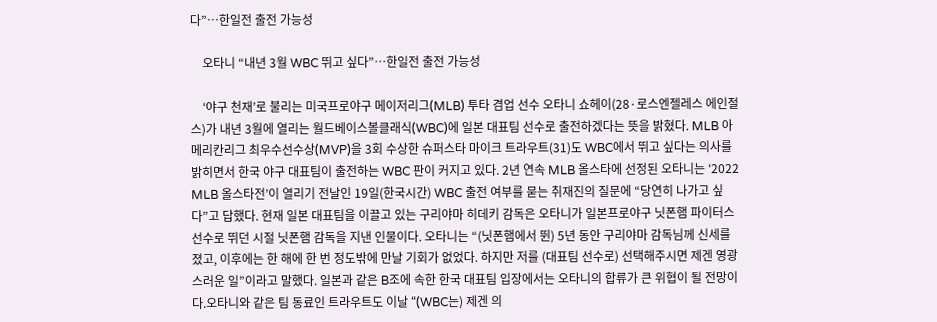다”…한일전 출전 가능성

    오타니 “내년 3월 WBC 뛰고 싶다”…한일전 출전 가능성

    ‘야구 천재’로 불리는 미국프로야구 메이저리그(MLB) 투타 겸업 선수 오타니 쇼헤이(28·로스엔젤레스 에인절스)가 내년 3월에 열리는 월드베이스볼클래식(WBC)에 일본 대표팀 선수로 출전하겠다는 뜻을 밝혔다. MLB 아메리칸리그 최우수선수상(MVP)을 3회 수상한 슈퍼스타 마이크 트라우트(31)도 WBC에서 뛰고 싶다는 의사를 밝히면서 한국 야구 대표팀이 출전하는 WBC 판이 커지고 있다. 2년 연속 MLB 올스타에 선정된 오타니는 ‘2022 MLB 올스타전’이 열리기 전날인 19일(한국시간) WBC 출전 여부를 묻는 취재진의 질문에 “당연히 나가고 싶다”고 답했다. 현재 일본 대표팀을 이끌고 있는 구리야마 히데키 감독은 오타니가 일본프로야구 닛폰햄 파이터스 선수로 뛰던 시절 닛폰햄 감독을 지낸 인물이다. 오타니는 “(닛폰햄에서 뛴) 5년 동안 구리야마 감독님께 신세를 졌고, 이후에는 한 해에 한 번 정도밖에 만날 기회가 없었다. 하지만 저를 (대표팀 선수로) 선택해주시면 제겐 영광스러운 일”이라고 말했다. 일본과 같은 B조에 속한 한국 대표팀 입장에서는 오타니의 합류가 큰 위협이 될 전망이다.오타니와 같은 팀 동료인 트라우트도 이날 “(WBC는) 제겐 의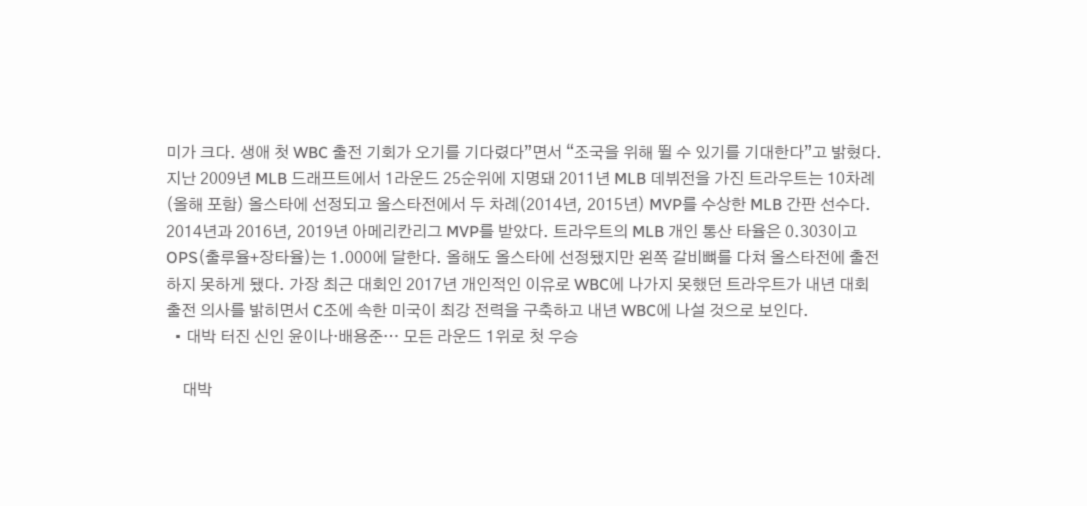미가 크다. 생애 첫 WBC 출전 기회가 오기를 기다렸다”면서 “조국을 위해 뛸 수 있기를 기대한다”고 밝혔다. 지난 2009년 MLB 드래프트에서 1라운드 25순위에 지명돼 2011년 MLB 데뷔전을 가진 트라우트는 10차례(올해 포함) 올스타에 선정되고 올스타전에서 두 차례(2014년, 2015년) MVP를 수상한 MLB 간판 선수다. 2014년과 2016년, 2019년 아메리칸리그 MVP를 받았다. 트라우트의 MLB 개인 통산 타율은 0.303이고 OPS(출루율+장타율)는 1.000에 달한다. 올해도 올스타에 선정됐지만 왼쪽 갈비뼈를 다쳐 올스타전에 출전하지 못하게 됐다. 가장 최근 대회인 2017년 개인적인 이유로 WBC에 나가지 못했던 트라우트가 내년 대회 출전 의사를 밝히면서 C조에 속한 미국이 최강 전력을 구축하고 내년 WBC에 나설 것으로 보인다.
  • 대박 터진 신인 윤이나·배용준… 모든 라운드 1위로 첫 우승

    대박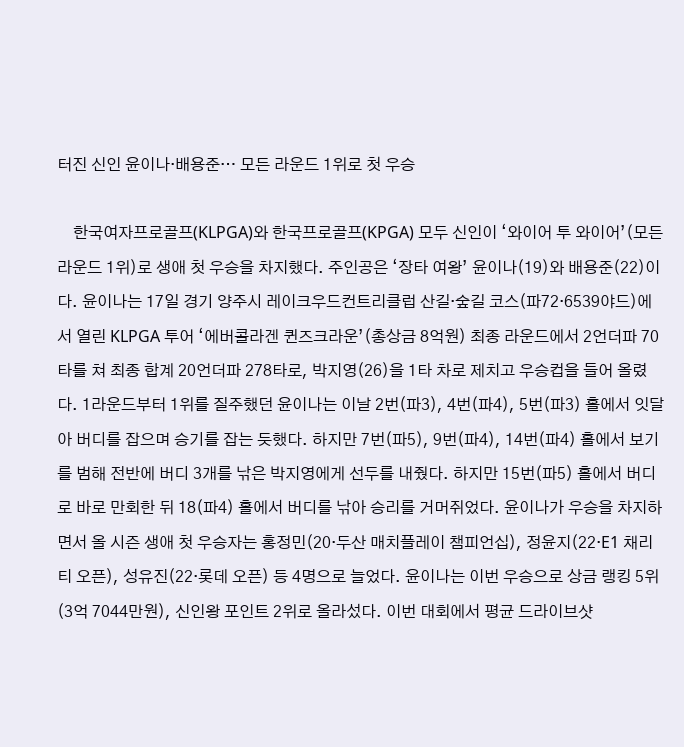터진 신인 윤이나·배용준… 모든 라운드 1위로 첫 우승

    한국여자프로골프(KLPGA)와 한국프로골프(KPGA) 모두 신인이 ‘와이어 투 와이어’(모든 라운드 1위)로 생애 첫 우승을 차지했다. 주인공은 ‘장타 여왕’ 윤이나(19)와 배용준(22)이다. 윤이나는 17일 경기 양주시 레이크우드컨트리클럽 산길·숲길 코스(파72·6539야드)에서 열린 KLPGA 투어 ‘에버콜라겐 퀸즈크라운’(총상금 8억원) 최종 라운드에서 2언더파 70타를 쳐 최종 합계 20언더파 278타로, 박지영(26)을 1타 차로 제치고 우승컵을 들어 올렸다. 1라운드부터 1위를 질주했던 윤이나는 이날 2번(파3), 4번(파4), 5번(파3) 홀에서 잇달아 버디를 잡으며 승기를 잡는 듯했다. 하지만 7번(파5), 9번(파4), 14번(파4) 홀에서 보기를 범해 전반에 버디 3개를 낚은 박지영에게 선두를 내줬다. 하지만 15번(파5) 홀에서 버디로 바로 만회한 뒤 18(파4) 홀에서 버디를 낚아 승리를 거머쥐었다. 윤이나가 우승을 차지하면서 올 시즌 생애 첫 우승자는 홍정민(20·두산 매치플레이 챔피언십), 정윤지(22·E1 채리티 오픈), 성유진(22·롯데 오픈) 등 4명으로 늘었다. 윤이나는 이번 우승으로 상금 랭킹 5위(3억 7044만원), 신인왕 포인트 2위로 올라섰다. 이번 대회에서 평균 드라이브샷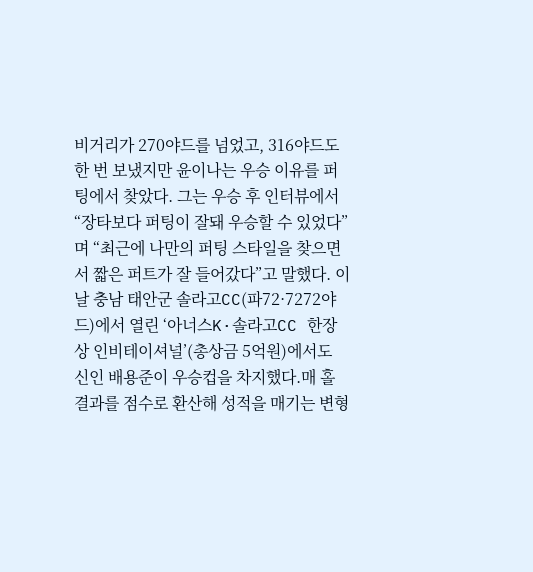비거리가 270야드를 넘었고, 316야드도 한 번 보냈지만 윤이나는 우승 이유를 퍼팅에서 찾았다. 그는 우승 후 인터뷰에서 “장타보다 퍼팅이 잘돼 우승할 수 있었다”며 “최근에 나만의 퍼팅 스타일을 찾으면서 짧은 퍼트가 잘 들어갔다”고 말했다. 이날 충남 태안군 솔라고CC(파72·7272야드)에서 열린 ‘아너스K·솔라고CC 한장상 인비테이셔널’(총상금 5억원)에서도 신인 배용준이 우승컵을 차지했다.매 홀 결과를 점수로 환산해 성적을 매기는 변형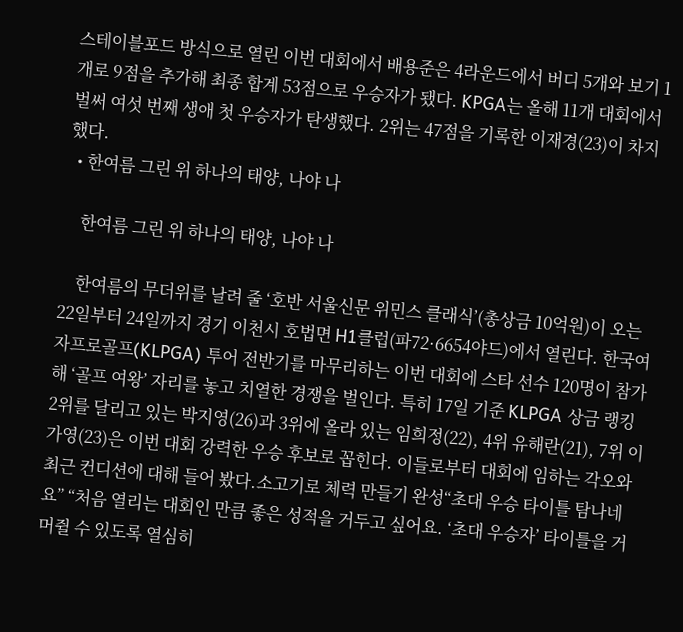스테이블포드 방식으로 열린 이번 대회에서 배용준은 4라운드에서 버디 5개와 보기 1개로 9점을 추가해 최종 합계 53점으로 우승자가 됐다. KPGA는 올해 11개 대회에서 벌써 여섯 번째 생애 첫 우승자가 탄생했다. 2위는 47점을 기록한 이재경(23)이 차지했다.
  • 한여름 그린 위 하나의 태양, 나야 나

    한여름 그린 위 하나의 태양, 나야 나

    한여름의 무더위를 날려 줄 ‘호반 서울신문 위민스 클래식’(총상금 10억원)이 오는 22일부터 24일까지 경기 이천시 호법면 H1클럽(파72·6654야드)에서 열린다. 한국여자프로골프(KLPGA) 투어 전반기를 마무리하는 이번 대회에 스타 선수 120명이 참가해 ‘골프 여왕’ 자리를 놓고 치열한 경쟁을 벌인다. 특히 17일 기준 KLPGA 상금 랭킹 2위를 달리고 있는 박지영(26)과 3위에 올라 있는 임희정(22), 4위 유해란(21), 7위 이가영(23)은 이번 대회 강력한 우승 후보로 꼽힌다. 이들로부터 대회에 임하는 각오와 최근 컨디션에 대해 들어 봤다.소고기로 체력 만들기 완성“초대 우승 타이틀 탐나네요” “처음 열리는 대회인 만큼 좋은 성적을 거두고 싶어요. ‘초대 우승자’ 타이틀을 거머쥘 수 있도록 열심히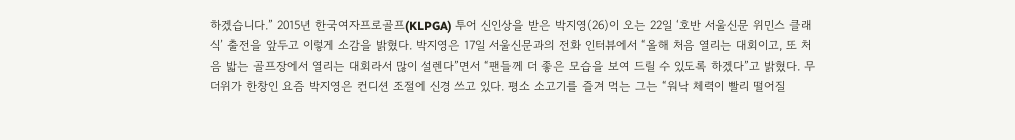하겠습니다.” 2015년 한국여자프로골프(KLPGA) 투어 신인상을 받은 박지영(26)이 오는 22일 ‘호반 서울신문 위민스 클래식’ 출전을 앞두고 이렇게 소감을 밝혔다. 박지영은 17일 서울신문과의 전화 인터뷰에서 “올해 처음 열리는 대회이고, 또 처음 밟는 골프장에서 열리는 대회라서 많이 설렌다”면서 “팬들께 더 좋은 모습을 보여 드릴 수 있도록 하겠다”고 밝혔다. 무더위가 한창인 요즘 박지영은 컨디션 조절에 신경 쓰고 있다. 평소 소고기를 즐겨 먹는 그는 “워낙 체력이 빨리 떨어질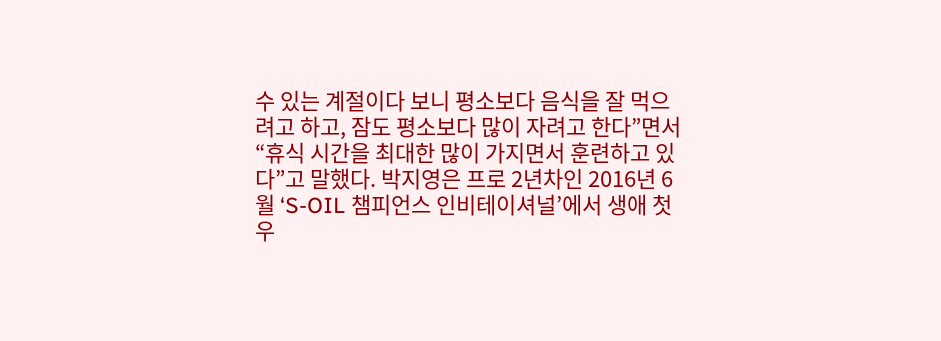수 있는 계절이다 보니 평소보다 음식을 잘 먹으려고 하고, 잠도 평소보다 많이 자려고 한다”면서 “휴식 시간을 최대한 많이 가지면서 훈련하고 있다”고 말했다. 박지영은 프로 2년차인 2016년 6월 ‘S-OIL 챔피언스 인비테이셔널’에서 생애 첫 우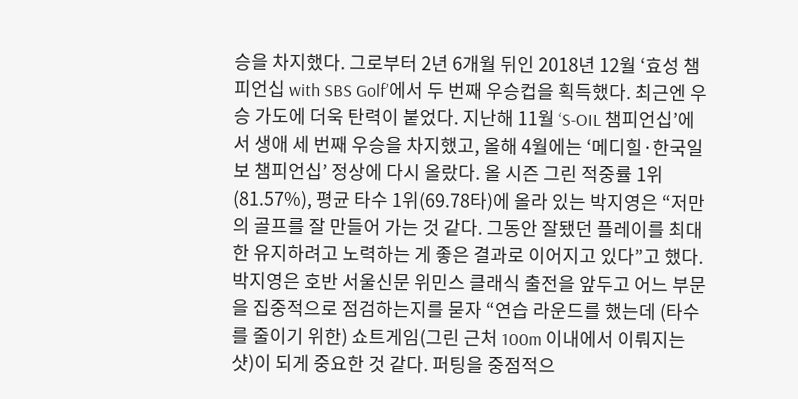승을 차지했다. 그로부터 2년 6개월 뒤인 2018년 12월 ‘효성 챔피언십 with SBS Golf’에서 두 번째 우승컵을 획득했다. 최근엔 우승 가도에 더욱 탄력이 붙었다. 지난해 11월 ‘S-OIL 챔피언십’에서 생애 세 번째 우승을 차지했고, 올해 4월에는 ‘메디힐·한국일보 챔피언십’ 정상에 다시 올랐다. 올 시즌 그린 적중률 1위(81.57%), 평균 타수 1위(69.78타)에 올라 있는 박지영은 “저만의 골프를 잘 만들어 가는 것 같다. 그동안 잘됐던 플레이를 최대한 유지하려고 노력하는 게 좋은 결과로 이어지고 있다”고 했다. 박지영은 호반 서울신문 위민스 클래식 출전을 앞두고 어느 부문을 집중적으로 점검하는지를 묻자 “연습 라운드를 했는데 (타수를 줄이기 위한) 쇼트게임(그린 근처 100m 이내에서 이뤄지는 샷)이 되게 중요한 것 같다. 퍼팅을 중점적으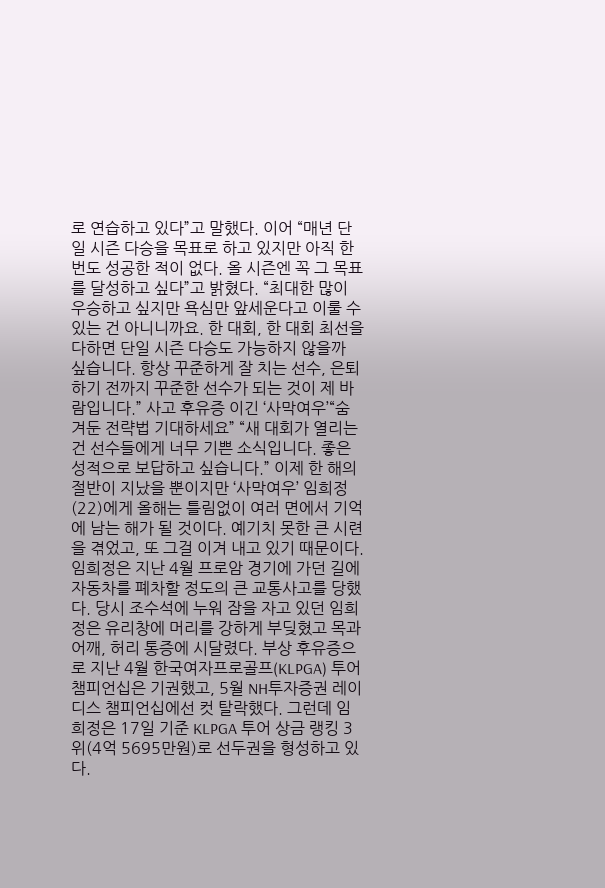로 연습하고 있다”고 말했다. 이어 “매년 단일 시즌 다승을 목표로 하고 있지만 아직 한 번도 성공한 적이 없다. 올 시즌엔 꼭 그 목표를 달성하고 싶다”고 밝혔다. “최대한 많이 우승하고 싶지만 욕심만 앞세운다고 이룰 수 있는 건 아니니까요. 한 대회, 한 대회 최선을 다하면 단일 시즌 다승도 가능하지 않을까 싶습니다. 항상 꾸준하게 잘 치는 선수, 은퇴하기 전까지 꾸준한 선수가 되는 것이 제 바람입니다.” 사고 후유증 이긴 ‘사막여우’“숨겨둔 전략법 기대하세요” “새 대회가 열리는 건 선수들에게 너무 기쁜 소식입니다. 좋은 성적으로 보답하고 싶습니다.” 이제 한 해의 절반이 지났을 뿐이지만 ‘사막여우’ 임희정(22)에게 올해는 틀림없이 여러 면에서 기억에 남는 해가 될 것이다. 예기치 못한 큰 시련을 겪었고, 또 그걸 이겨 내고 있기 때문이다. 임희정은 지난 4월 프로암 경기에 가던 길에 자동차를 폐차할 정도의 큰 교통사고를 당했다. 당시 조수석에 누워 잠을 자고 있던 임희정은 유리창에 머리를 강하게 부딪혔고 목과 어깨, 허리 통증에 시달렸다. 부상 후유증으로 지난 4월 한국여자프로골프(KLPGA) 투어 챔피언십은 기권했고, 5월 NH투자증권 레이디스 챔피언십에선 컷 탈락했다. 그런데 임희정은 17일 기준 KLPGA 투어 상금 랭킹 3위(4억 5695만원)로 선두권을 형성하고 있다.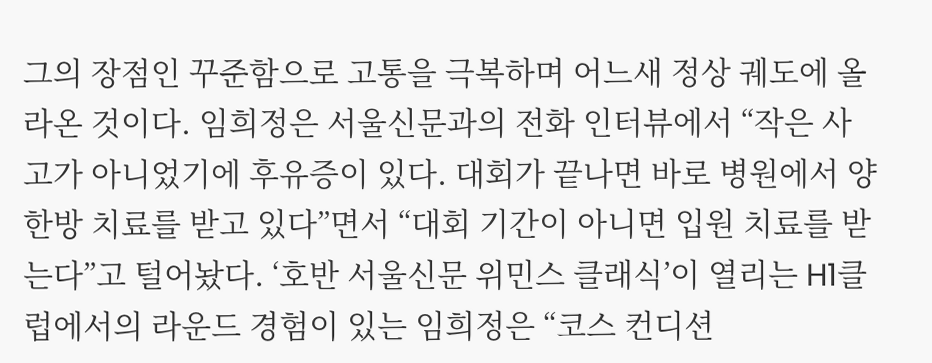그의 장점인 꾸준함으로 고통을 극복하며 어느새 정상 궤도에 올라온 것이다. 임희정은 서울신문과의 전화 인터뷰에서 “작은 사고가 아니었기에 후유증이 있다. 대회가 끝나면 바로 병원에서 양한방 치료를 받고 있다”면서 “대회 기간이 아니면 입원 치료를 받는다”고 털어놨다. ‘호반 서울신문 위민스 클래식’이 열리는 H1클럽에서의 라운드 경험이 있는 임희정은 “코스 컨디션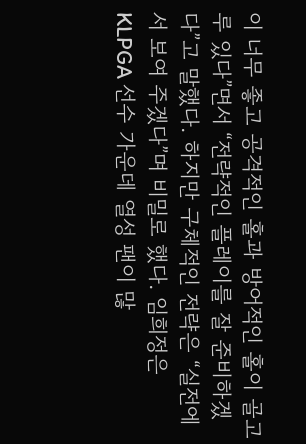이 너무 좋고 공격적인 홀과 방어적인 홀이 골고루 있다”면서 “전략적인 플레이를 잘 준비하겠다”고 말했다. 하지만 구체적인 전략은 “실전에서 보여 주겠다”며 비밀로 했다. 임희정은 KLPGA 선수 가운데 열성 팬이 많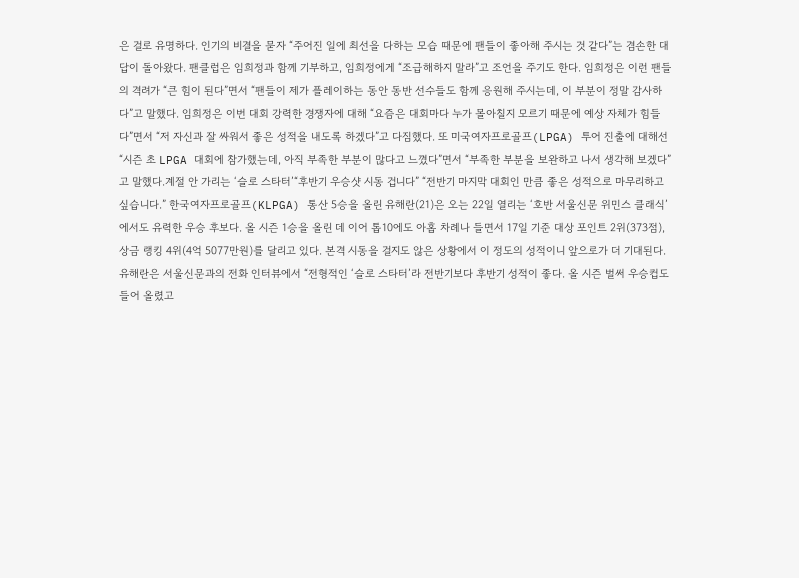은 걸로 유명하다. 인기의 비결을 묻자 “주어진 일에 최선을 다하는 모습 때문에 팬들이 좋아해 주시는 것 같다”는 겸손한 대답이 돌아왔다. 팬클럽은 임희정과 함께 기부하고, 임희정에게 “조급해하지 말라”고 조언을 주기도 한다. 임희정은 이런 팬들의 격려가 “큰 힘이 된다”면서 “팬들이 제가 플레이하는 동안 동반 선수들도 함께 응원해 주시는데, 이 부분이 정말 감사하다”고 말했다. 임희정은 이번 대회 강력한 경쟁자에 대해 “요즘은 대회마다 누가 몰아칠지 모르기 때문에 예상 자체가 힘들다”면서 “저 자신과 잘 싸워서 좋은 성적을 내도록 하겠다”고 다짐했다. 또 미국여자프로골프(LPGA) 투어 진출에 대해선 “시즌 초 LPGA 대회에 참가했는데, 아직 부족한 부분이 많다고 느꼈다”면서 “부족한 부분을 보완하고 나서 생각해 보겠다”고 말했다.계절 안 가리는 ‘슬로 스타터’“후반기 우승샷 시동 겁니다” “전반기 마지막 대회인 만큼 좋은 성적으로 마무리하고 싶습니다.” 한국여자프로골프(KLPGA) 통산 5승을 올린 유해란(21)은 오는 22일 열리는 ‘호반 서울신문 위민스 클래식’에서도 유력한 우승 후보다. 올 시즌 1승을 올린 데 이어 톱10에도 아홉 차례나 들면서 17일 기준 대상 포인트 2위(373점), 상금 랭킹 4위(4억 5077만원)를 달리고 있다. 본격 시동을 걸지도 않은 상황에서 이 정도의 성적이니 앞으로가 더 기대된다. 유해란은 서울신문과의 전화 인터뷰에서 “전형적인 ‘슬로 스타터’라 전반기보다 후반기 성적이 좋다. 올 시즌 벌써 우승컵도 들어 올렸고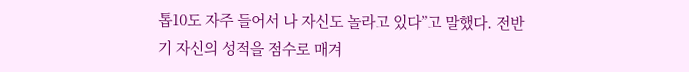톱10도 자주 들어서 나 자신도 놀라고 있다”고 말했다. 전반기 자신의 성적을 점수로 매겨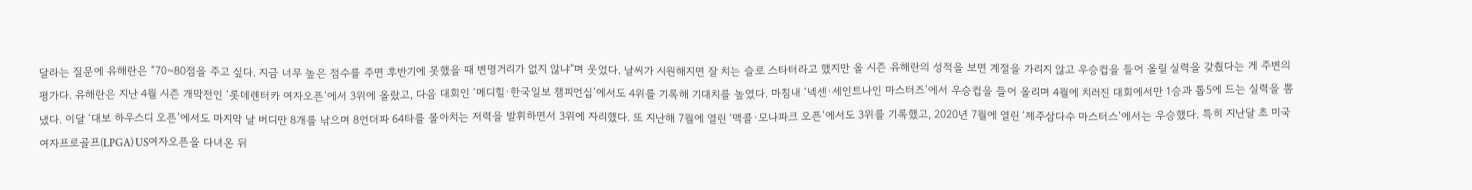달라는 질문에 유해란은 “70~80점을 주고 싶다. 지금 너무 높은 점수를 주면 후반기에 못했을 때 변명거리가 없지 않냐”며 웃었다. 날씨가 시원해지면 잘 치는 슬로 스타터라고 했지만 올 시즌 유해란의 성적을 보면 계절을 가리지 않고 우승컵을 들어 올릴 실력을 갖췄다는 게 주변의 평가다. 유해란은 지난 4월 시즌 개막전인 ‘롯데렌터카 여자오픈’에서 3위에 올랐고, 다음 대회인 ‘메디힐·한국일보 챔피언십’에서도 4위를 기록해 기대치를 높였다. 마침내 ‘넥센·세인트나인 마스터즈’에서 우승컵을 들어 올리며 4월에 치러진 대회에서만 1승과 톱5에 드는 실력을 뽐냈다. 이달 ‘대보 하우스디 오픈’에서도 마지막 날 버디만 8개를 낚으며 8언더파 64타를 몰아치는 저력을 발휘하면서 3위에 자리했다. 또 지난해 7월에 열린 ‘맥콜·모나파크 오픈’에서도 3위를 기록했고, 2020년 7월에 열린 ‘제주삼다수 마스터스’에서는 우승했다. 특히 지난달 초 미국여자프로골프(LPGA) US여자오픈을 다녀온 뒤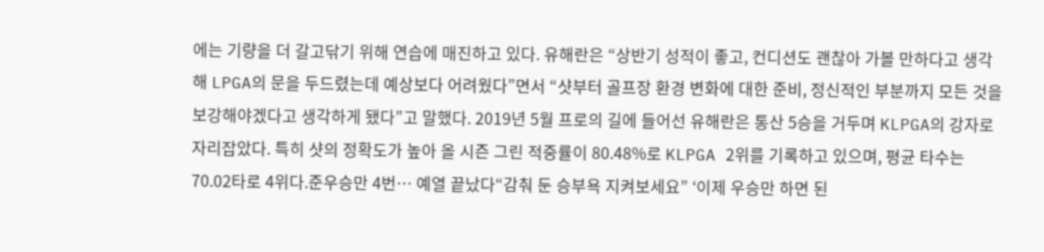에는 기량을 더 갈고닦기 위해 연습에 매진하고 있다. 유해란은 “상반기 성적이 좋고, 컨디션도 괜찮아 가볼 만하다고 생각해 LPGA의 문을 두드렸는데 예상보다 어려웠다”면서 “샷부터 골프장 환경 변화에 대한 준비, 정신적인 부분까지 모든 것을 보강해야겠다고 생각하게 됐다”고 말했다. 2019년 5월 프로의 길에 들어선 유해란은 통산 5승을 거두며 KLPGA의 강자로 자리잡았다. 특히 샷의 정확도가 높아 올 시즌 그린 적중률이 80.48%로 KLPGA 2위를 기록하고 있으며, 평균 타수는 70.02타로 4위다.준우승만 4번… 예열 끝났다“감춰 둔 승부욕 지켜보세요” ‘이제 우승만 하면 된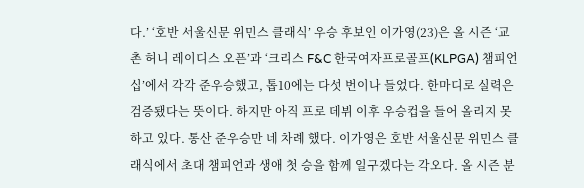다.’ ‘호반 서울신문 위민스 클래식’ 우승 후보인 이가영(23)은 올 시즌 ‘교촌 허니 레이디스 오픈’과 ‘크리스 F&C 한국여자프로골프(KLPGA) 챔피언십’에서 각각 준우승했고, 톱10에는 다섯 번이나 들었다. 한마디로 실력은 검증됐다는 뜻이다. 하지만 아직 프로 데뷔 이후 우승컵을 들어 올리지 못하고 있다. 통산 준우승만 네 차례 했다. 이가영은 호반 서울신문 위민스 클래식에서 초대 챔피언과 생애 첫 승을 함께 일구겠다는 각오다. 올 시즌 분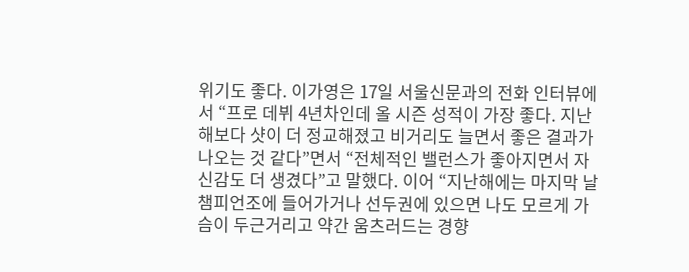위기도 좋다. 이가영은 17일 서울신문과의 전화 인터뷰에서 “프로 데뷔 4년차인데 올 시즌 성적이 가장 좋다. 지난해보다 샷이 더 정교해졌고 비거리도 늘면서 좋은 결과가 나오는 것 같다”면서 “전체적인 밸런스가 좋아지면서 자신감도 더 생겼다”고 말했다. 이어 “지난해에는 마지막 날 챔피언조에 들어가거나 선두권에 있으면 나도 모르게 가슴이 두근거리고 약간 움츠러드는 경향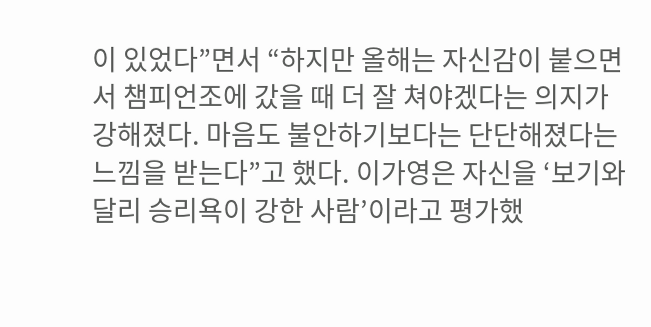이 있었다”면서 “하지만 올해는 자신감이 붙으면서 챔피언조에 갔을 때 더 잘 쳐야겠다는 의지가 강해졌다. 마음도 불안하기보다는 단단해졌다는 느낌을 받는다”고 했다. 이가영은 자신을 ‘보기와 달리 승리욕이 강한 사람’이라고 평가했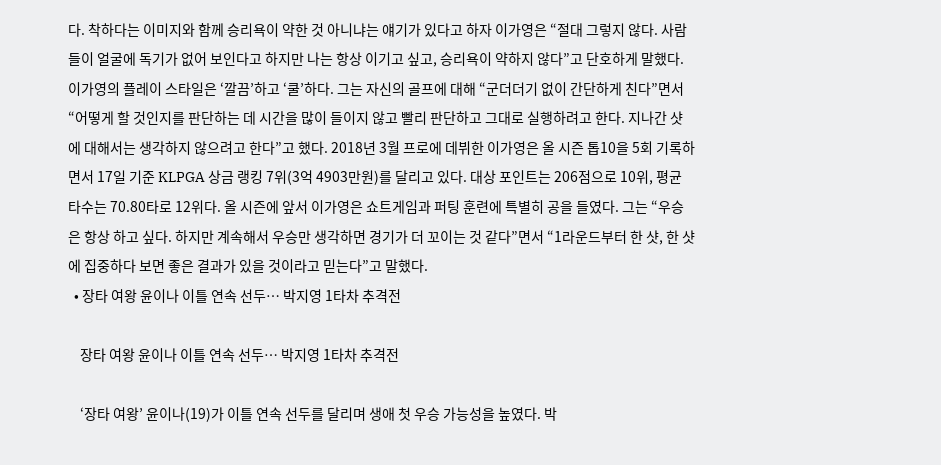다. 착하다는 이미지와 함께 승리욕이 약한 것 아니냐는 얘기가 있다고 하자 이가영은 “절대 그렇지 않다. 사람들이 얼굴에 독기가 없어 보인다고 하지만 나는 항상 이기고 싶고, 승리욕이 약하지 않다”고 단호하게 말했다. 이가영의 플레이 스타일은 ‘깔끔’하고 ‘쿨’하다. 그는 자신의 골프에 대해 “군더더기 없이 간단하게 친다”면서 “어떻게 할 것인지를 판단하는 데 시간을 많이 들이지 않고 빨리 판단하고 그대로 실행하려고 한다. 지나간 샷에 대해서는 생각하지 않으려고 한다”고 했다. 2018년 3월 프로에 데뷔한 이가영은 올 시즌 톱10을 5회 기록하면서 17일 기준 KLPGA 상금 랭킹 7위(3억 4903만원)를 달리고 있다. 대상 포인트는 206점으로 10위, 평균 타수는 70.80타로 12위다. 올 시즌에 앞서 이가영은 쇼트게임과 퍼팅 훈련에 특별히 공을 들였다. 그는 “우승은 항상 하고 싶다. 하지만 계속해서 우승만 생각하면 경기가 더 꼬이는 것 같다”면서 “1라운드부터 한 샷, 한 샷에 집중하다 보면 좋은 결과가 있을 것이라고 믿는다”고 말했다.
  • 장타 여왕 윤이나 이틀 연속 선두… 박지영 1타차 추격전

    장타 여왕 윤이나 이틀 연속 선두… 박지영 1타차 추격전

    ‘장타 여왕’ 윤이나(19)가 이틀 연속 선두를 달리며 생애 첫 우승 가능성을 높였다. 박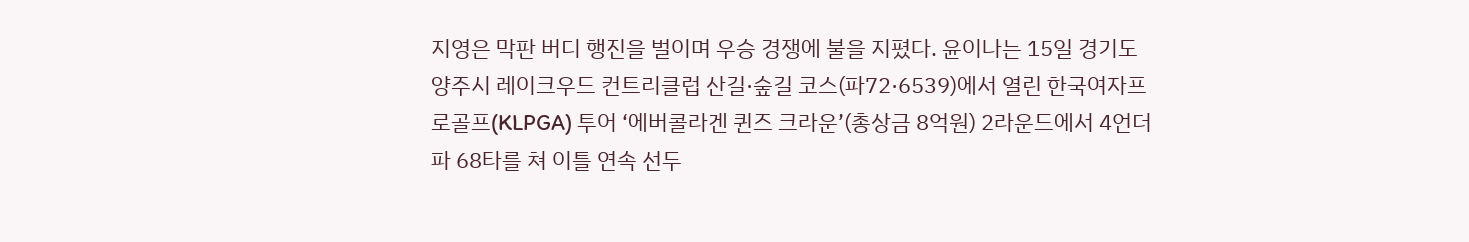지영은 막판 버디 행진을 벌이며 우승 경쟁에 불을 지폈다. 윤이나는 15일 경기도 양주시 레이크우드 컨트리클럽 산길·숲길 코스(파72·6539)에서 열린 한국여자프로골프(KLPGA) 투어 ‘에버콜라겐 퀸즈 크라운’(총상금 8억원) 2라운드에서 4언더파 68타를 쳐 이틀 연속 선두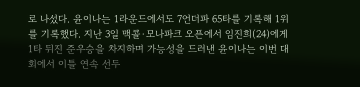로 나섰다. 윤이나는 1라운드에서도 7언더파 65타를 기록해 1위를 기록했다. 지난 3일 맥콜·모나파크 오픈에서 임진희(24)에게 1타 뒤진 준우승을 차지하며 가능성을 드러낸 윤이나는 이번 대회에서 이틀 연속 선두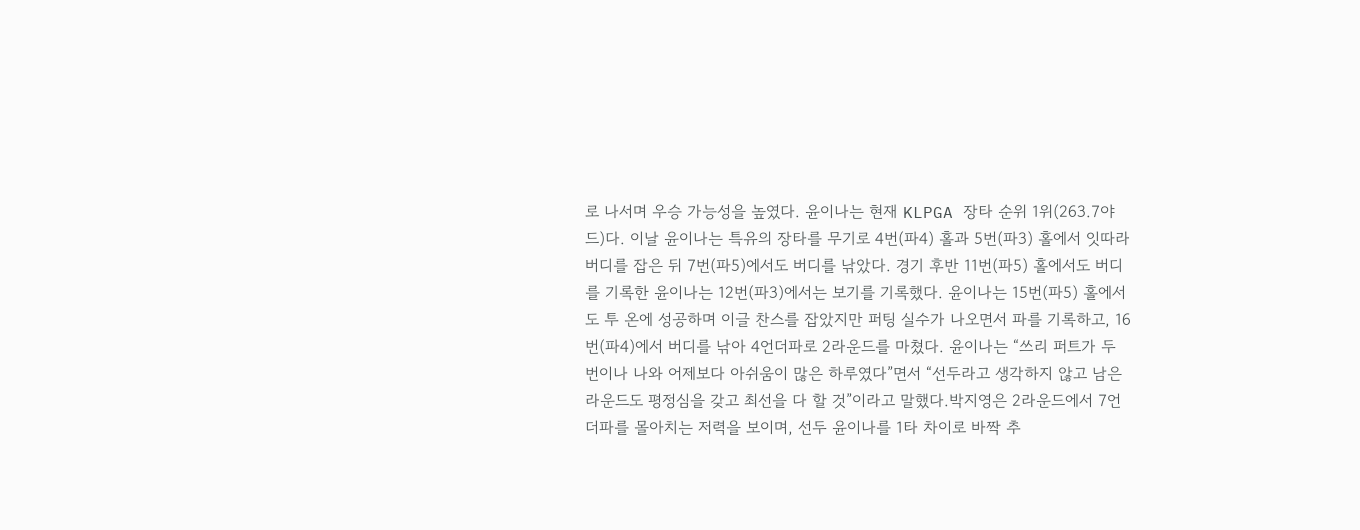로 나서며 우승 가능성을 높였다. 윤이나는 현재 KLPGA 장타 순위 1위(263.7야드)다. 이날 윤이나는 특유의 장타를 무기로 4번(파4) 홀과 5번(파3) 홀에서 잇따라 버디를 잡은 뒤 7번(파5)에서도 버디를 낚았다. 경기 후반 11번(파5) 홀에서도 버디를 기록한 윤이나는 12번(파3)에서는 보기를 기록했다. 윤이나는 15번(파5) 홀에서도 투 온에 성공하며 이글 찬스를 잡았지만 퍼팅 실수가 나오면서 파를 기록하고, 16번(파4)에서 버디를 낚아 4언더파로 2라운드를 마쳤다. 윤이나는 “쓰리 퍼트가 두 번이나 나와 어제보다 아쉬움이 많은 하루였다”면서 “선두라고 생각하지 않고 남은 라운드도 평정심을 갖고 최선을 다 할 것”이라고 말했다.박지영은 2라운드에서 7언더파를 몰아치는 저력을 보이며, 선두 윤이나를 1타 차이로 바짝 추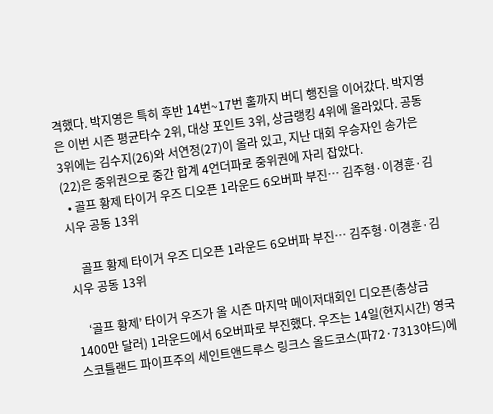격했다. 박지영은 특히 후반 14번~17번 홀까지 버디 행진을 이어갔다. 박지영은 이번 시즌 평균타수 2위, 대상 포인트 3위, 상금랭킹 4위에 올라있다. 공동 3위에는 김수지(26)와 서연정(27)이 올라 있고, 지난 대회 우승자인 송가은(22)은 중위권으로 중간 합계 4언더파로 중위권에 자리 잡았다.
  • 골프 황제 타이거 우즈 디오픈 1라운드 6오버파 부진… 김주형·이경훈·김시우 공동 13위

    골프 황제 타이거 우즈 디오픈 1라운드 6오버파 부진… 김주형·이경훈·김시우 공동 13위

    ‘골프 황제’ 타이거 우즈가 올 시즌 마지막 메이저대회인 디오픈(총상금 1400만 달러) 1라운드에서 6오버파로 부진했다. 우즈는 14일(현지시간) 영국 스코틀랜드 파이프주의 세인트앤드루스 링크스 올드코스(파72·7313야드)에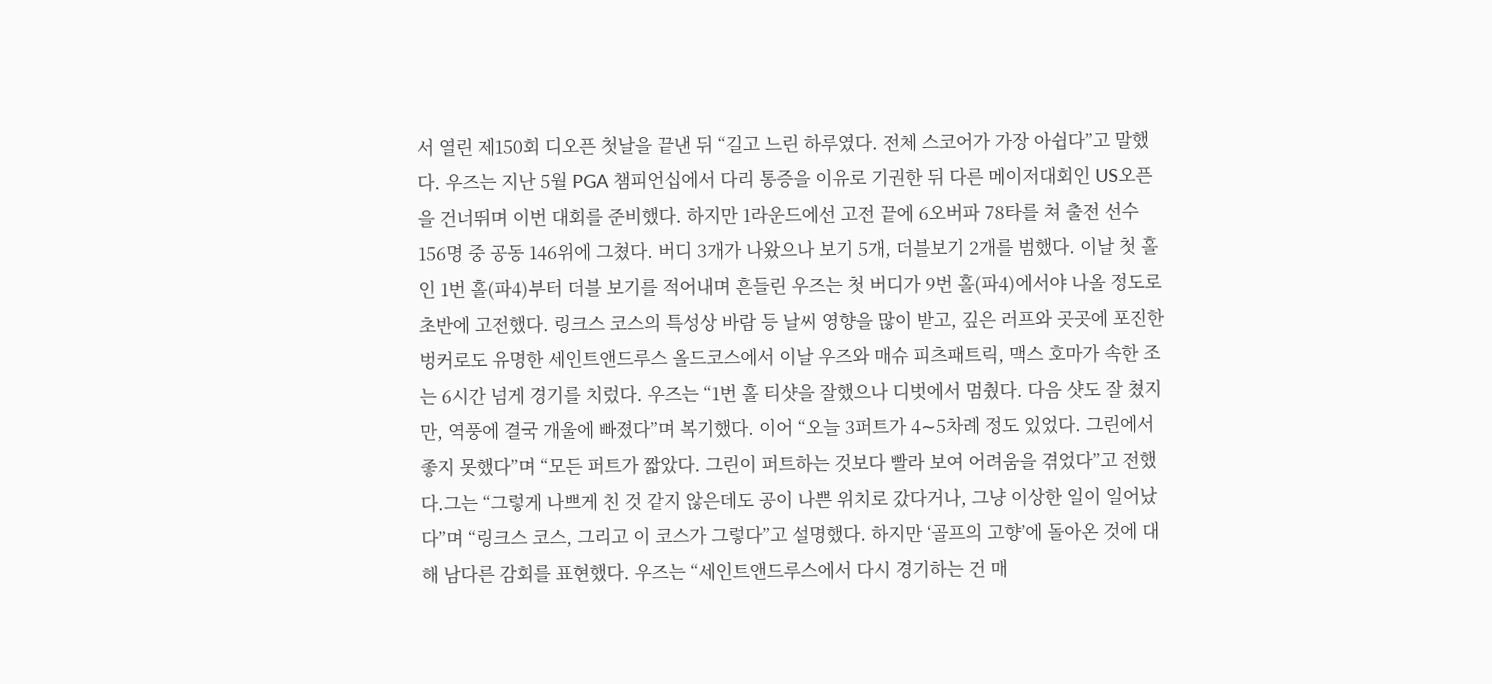서 열린 제150회 디오픈 첫날을 끝낸 뒤 “길고 느린 하루였다. 전체 스코어가 가장 아쉽다”고 말했다. 우즈는 지난 5월 PGA 챔피언십에서 다리 통증을 이유로 기권한 뒤 다른 메이저대회인 US오픈을 건너뛰며 이번 대회를 준비했다. 하지만 1라운드에선 고전 끝에 6오버파 78타를 쳐 출전 선수 156명 중 공동 146위에 그쳤다. 버디 3개가 나왔으나 보기 5개, 더블보기 2개를 범했다. 이날 첫 홀인 1번 홀(파4)부터 더블 보기를 적어내며 흔들린 우즈는 첫 버디가 9번 홀(파4)에서야 나올 정도로 초반에 고전했다. 링크스 코스의 특성상 바람 등 날씨 영향을 많이 받고, 깊은 러프와 곳곳에 포진한 벙커로도 유명한 세인트앤드루스 올드코스에서 이날 우즈와 매슈 피츠패트릭, 맥스 호마가 속한 조는 6시간 넘게 경기를 치렀다. 우즈는 “1번 홀 티샷을 잘했으나 디벗에서 멈췄다. 다음 샷도 잘 쳤지만, 역풍에 결국 개울에 빠졌다”며 복기했다. 이어 “오늘 3퍼트가 4∼5차례 정도 있었다. 그린에서 좋지 못했다”며 “모든 퍼트가 짧았다. 그린이 퍼트하는 것보다 빨라 보여 어려움을 겪었다”고 전했다.그는 “그렇게 나쁘게 친 것 같지 않은데도 공이 나쁜 위치로 갔다거나, 그냥 이상한 일이 일어났다”며 “링크스 코스, 그리고 이 코스가 그렇다”고 설명했다. 하지만 ‘골프의 고향’에 돌아온 것에 대해 남다른 감회를 표현했다. 우즈는 “세인트앤드루스에서 다시 경기하는 건 매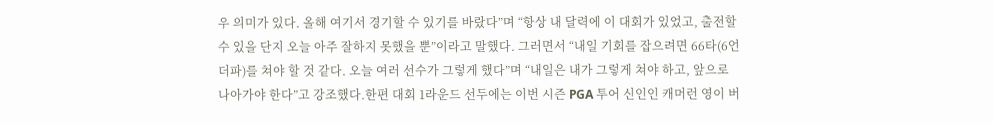우 의미가 있다. 올해 여기서 경기할 수 있기를 바랐다”며 “항상 내 달력에 이 대회가 있었고, 출전할 수 있을 단지 오늘 아주 잘하지 못했을 뿐”이라고 말했다. 그러면서 “내일 기회를 잡으려면 66타(6언더파)를 쳐야 할 것 같다. 오늘 여러 선수가 그렇게 했다”며 “내일은 내가 그렇게 쳐야 하고, 앞으로 나아가야 한다”고 강조했다.한편 대회 1라운드 선두에는 이번 시즌 PGA 투어 신인인 캐머런 영이 버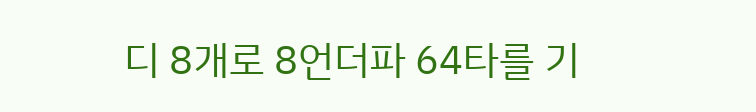디 8개로 8언더파 64타를 기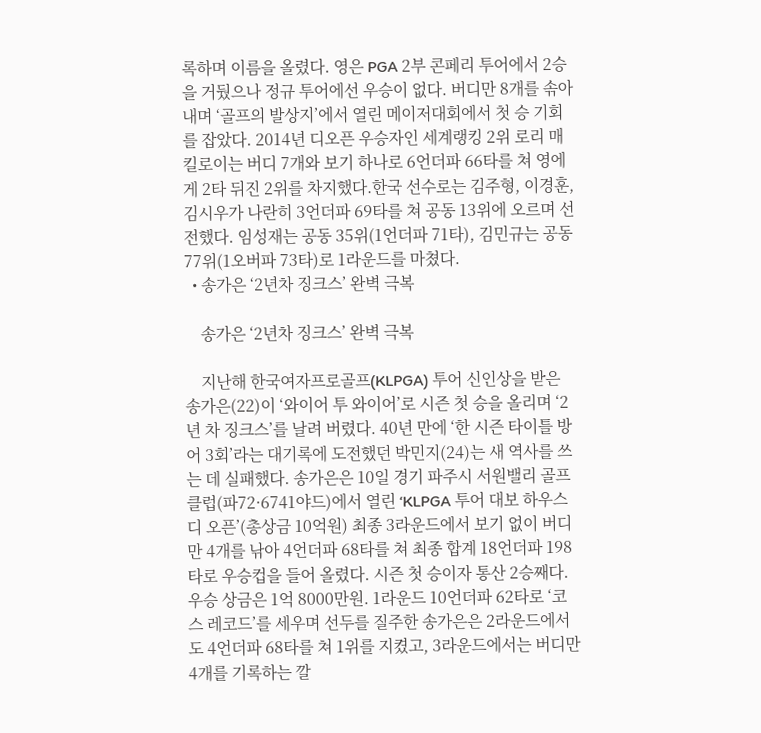록하며 이름을 올렸다. 영은 PGA 2부 콘페리 투어에서 2승을 거뒀으나 정규 투어에선 우승이 없다. 버디만 8개를 솎아내며 ‘골프의 발상지’에서 열린 메이저대회에서 첫 승 기회를 잡았다. 2014년 디오픈 우승자인 세계랭킹 2위 로리 매킬로이는 버디 7개와 보기 하나로 6언더파 66타를 쳐 영에게 2타 뒤진 2위를 차지했다.한국 선수로는 김주형, 이경훈, 김시우가 나란히 3언더파 69타를 쳐 공동 13위에 오르며 선전했다. 임성재는 공동 35위(1언더파 71타), 김민규는 공동 77위(1오버파 73타)로 1라운드를 마쳤다.
  • 송가은 ‘2년차 징크스’ 완벽 극복

    송가은 ‘2년차 징크스’ 완벽 극복

    지난해 한국여자프로골프(KLPGA) 투어 신인상을 받은 송가은(22)이 ‘와이어 투 와이어’로 시즌 첫 승을 올리며 ‘2년 차 징크스’를 날려 버렸다. 40년 만에 ‘한 시즌 타이틀 방어 3회’라는 대기록에 도전했던 박민지(24)는 새 역사를 쓰는 데 실패했다. 송가은은 10일 경기 파주시 서원밸리 골프클럽(파72·6741야드)에서 열린 ‘KLPGA 투어 대보 하우스디 오픈’(총상금 10억원) 최종 3라운드에서 보기 없이 버디만 4개를 낚아 4언더파 68타를 쳐 최종 합계 18언더파 198타로 우승컵을 들어 올렸다. 시즌 첫 승이자 통산 2승째다. 우승 상금은 1억 8000만원. 1라운드 10언더파 62타로 ‘코스 레코드’를 세우며 선두를 질주한 송가은은 2라운드에서도 4언더파 68타를 쳐 1위를 지켰고, 3라운드에서는 버디만 4개를 기록하는 깔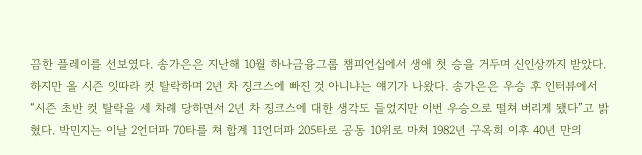끔한 플레이를 선보였다. 송가은은 지난해 10월 하나금융그룹 챔피언십에서 생애 첫 승을 거두며 신인상까지 받았다. 하지만 올 시즌 잇따라 컷 탈락하며 2년 차 징크스에 빠진 것 아니냐는 얘기가 나왔다. 송가은은 우승 후 인터뷰에서 “시즌 초반 컷 탈락을 세 차례 당하면서 2년 차 징크스에 대한 생각도 들었지만 이번 우승으로 떨쳐 버리게 됐다”고 밝혔다. 박민지는 이날 2언더파 70타를 쳐 합계 11언더파 205타로 공동 10위로 마쳐 1982년 구옥희 이후 40년 만의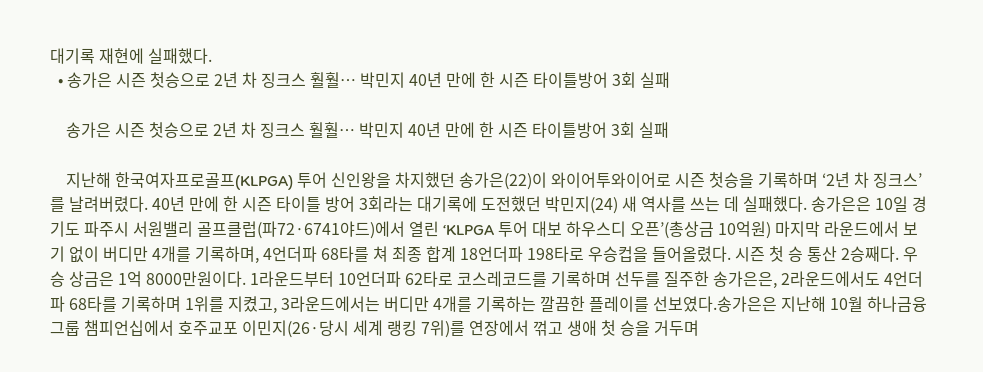대기록 재현에 실패했다.
  • 송가은 시즌 첫승으로 2년 차 징크스 훨훨… 박민지 40년 만에 한 시즌 타이틀방어 3회 실패

    송가은 시즌 첫승으로 2년 차 징크스 훨훨… 박민지 40년 만에 한 시즌 타이틀방어 3회 실패

    지난해 한국여자프로골프(KLPGA) 투어 신인왕을 차지했던 송가은(22)이 와이어투와이어로 시즌 첫승을 기록하며 ‘2년 차 징크스’를 날려버렸다. 40년 만에 한 시즌 타이틀 방어 3회라는 대기록에 도전했던 박민지(24) 새 역사를 쓰는 데 실패했다. 송가은은 10일 경기도 파주시 서원밸리 골프클럽(파72·6741야드)에서 열린 ‘KLPGA 투어 대보 하우스디 오픈’(총상금 10억원) 마지막 라운드에서 보기 없이 버디만 4개를 기록하며, 4언더파 68타를 쳐 최종 합계 18언더파 198타로 우승컵을 들어올렸다. 시즌 첫 승 통산 2승째다. 우승 상금은 1억 8000만원이다. 1라운드부터 10언더파 62타로 코스레코드를 기록하며 선두를 질주한 송가은은, 2라운드에서도 4언더파 68타를 기록하며 1위를 지켰고, 3라운드에서는 버디만 4개를 기록하는 깔끔한 플레이를 선보였다.송가은은 지난해 10월 하나금융그룹 챔피언십에서 호주교포 이민지(26·당시 세계 랭킹 7위)를 연장에서 꺾고 생애 첫 승을 거두며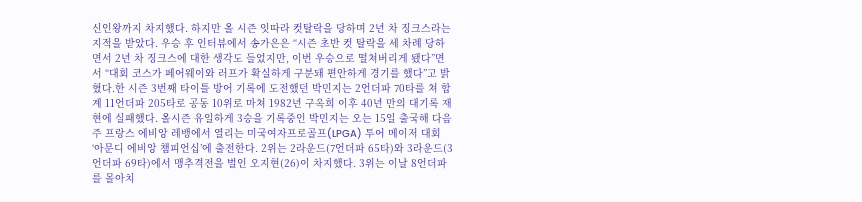신인왕까지 차지했다. 하지만 올 시즌 잇따라 컷탈락을 당하며 2년 차 징크스라는 지적을 받았다. 우승 후 인터뷰에서 송가은은 “시즌 초반 컷 탈락을 세 차례 당하면서 2년 차 징크스에 대한 생각도 들었지만, 이번 우승으로 떨쳐버리게 됐다”면서 “대회 코스가 페어웨이와 러프가 확실하게 구분돼 편안하게 경기를 했다”고 밝혔다.한 시즌 3번째 타이틀 방어 기록에 도전했던 박민지는 2언더파 70타를 쳐 합계 11언더파 205타로 공동 10위로 마쳐 1982년 구옥희 이후 40년 만의 대기록 재현에 실패했다. 올시즌 유일하게 3승을 기록중인 박민지는 오는 15일 출국해 다음주 프랑스 에비앙 레뱅에서 열리는 미국여자프로골프(LPGA) 투어 메이저 대회 ‘아문디 에비앙 챔피언십’에 출전한다. 2위는 2라운드(7언더파 65타)와 3라운드(3언더파 69타)에서 맹추격전을 벌인 오지현(26)이 차지했다. 3위는 이날 8언더파를 몰아치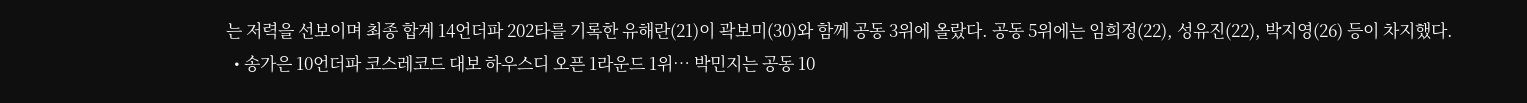는 저력을 선보이며 최종 합계 14언더파 202타를 기록한 유해란(21)이 곽보미(30)와 함께 공동 3위에 올랐다. 공동 5위에는 임희정(22), 성유진(22), 박지영(26) 등이 차지했다.
  • 송가은 10언더파 코스레코드 대보 하우스디 오픈 1라운드 1위… 박민지는 공동 10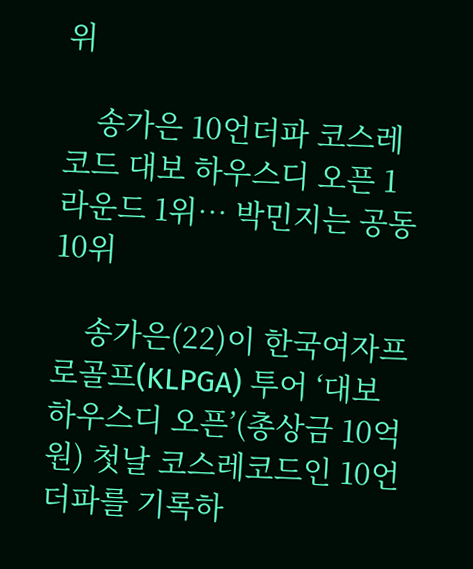위

    송가은 10언더파 코스레코드 대보 하우스디 오픈 1라운드 1위… 박민지는 공동 10위

    송가은(22)이 한국여자프로골프(KLPGA) 투어 ‘대보 하우스디 오픈’(총상금 10억원) 첫날 코스레코드인 10언더파를 기록하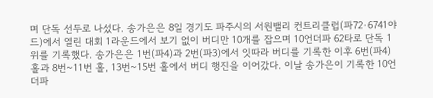며 단독 선두로 나섰다. 송가은은 8일 경기도 파주시의 서원밸리 컨트리클럽(파72·6741야드)에서 열린 대회 1라운드에서 보기 없이 버디만 10개를 잡으며 10언더파 62타로 단독 1위를 기록했다. 송가은은 1번(파4)과 2번(파3)에서 잇따라 버디를 기록한 이후 6번(파4) 홀과 8번~11번 홀, 13번~15번 홀에서 버디 행진을 이어갔다. 이날 송가은이 기록한 10언더파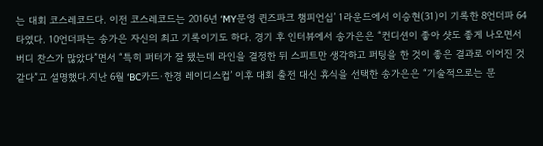는 대회 코스레코드다. 이전 코스레코드는 2016년 ‘MY문영 퀸즈파크 챔피언십’ 1라운드에서 이승현(31)이 기록한 8언더파 64타였다. 10언더파는 송가은 자신의 최고 기록이기도 하다. 경기 후 인터뷰에서 송가은은 “컨디션이 좋아 샷도 좋게 나오면서 버디 찬스가 많았다”면서 “특히 퍼터가 잘 됐는데 라인을 결정한 뒤 스피트만 생각하고 퍼팅을 한 것이 좋은 결과로 이어진 것 같다”고 설명했다.지난 6월 ‘BC카드·한경 레이디스컵’ 이후 대회 출전 대신 휴식을 선택한 송가은은 “기술적으로는 문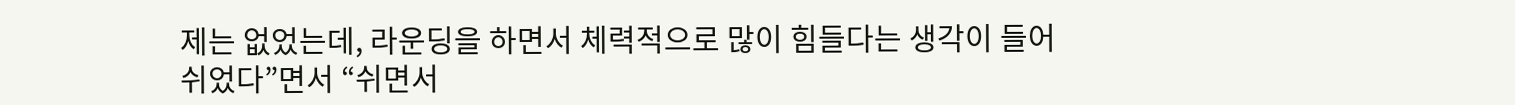제는 없었는데, 라운딩을 하면서 체력적으로 많이 힘들다는 생각이 들어 쉬었다”면서 “쉬면서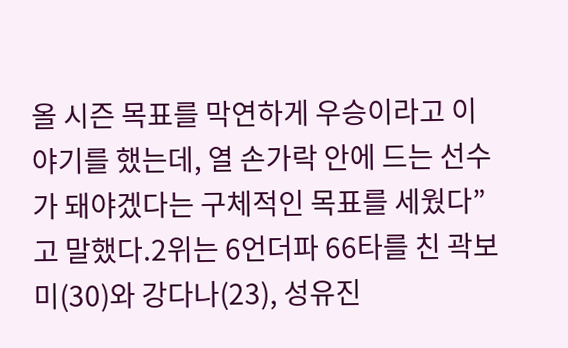올 시즌 목표를 막연하게 우승이라고 이야기를 했는데, 열 손가락 안에 드는 선수가 돼야겠다는 구체적인 목표를 세웠다”고 말했다.2위는 6언더파 66타를 친 곽보미(30)와 강다나(23), 성유진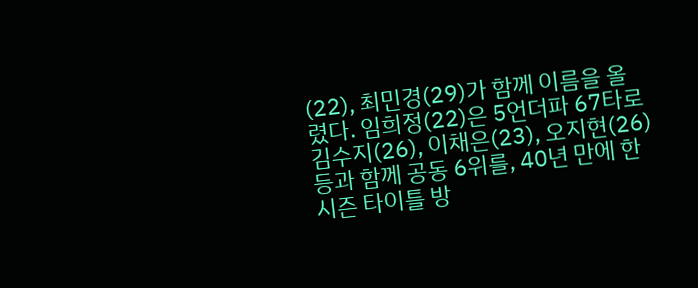(22), 최민경(29)가 함께 이름을 올렸다. 임희정(22)은 5언더파 67타로 김수지(26), 이채은(23), 오지현(26) 등과 함께 공동 6위를, 40년 만에 한 시즌 타이틀 방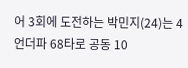어 3회에 도전하는 박민지(24)는 4언더파 68타로 공동 10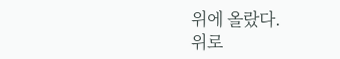위에 올랐다.
위로